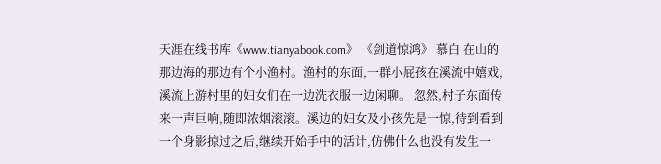天涯在线书库《www.tianyabook.com》 《剑道惊鸿》 慕白 在山的那边海的那边有个小渔村。渔村的东面,一群小屁孩在溪流中嬉戏,溪流上游村里的妇女们在一边洗衣服一边闲聊。 忽然,村子东面传来一声巨响,随即浓烟滚滚。溪边的妇女及小孩先是一惊,待到看到一个身影掠过之后,继续开始手中的活计,仿佛什么也没有发生一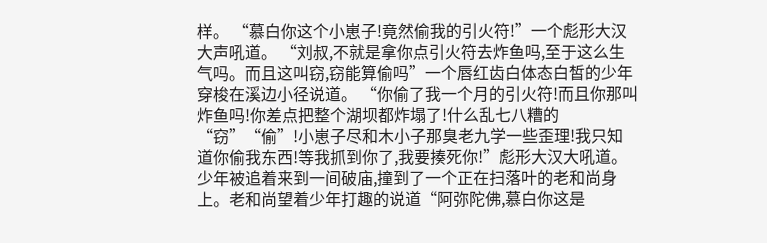样。 “慕白你这个小崽子!竟然偷我的引火符!”一个彪形大汉大声吼道。 “刘叔,不就是拿你点引火符去炸鱼吗,至于这么生气吗。而且这叫窃,窃能算偷吗”一个唇红齿白体态白皙的少年穿梭在溪边小径说道。 “你偷了我一个月的引火符!而且你那叫炸鱼吗!你差点把整个湖坝都炸塌了!什么乱七八糟的“窃”“偷”!小崽子尽和木小子那臭老九学一些歪理!我只知道你偷我东西!等我抓到你了,我要揍死你!”彪形大汉大吼道。 少年被追着来到一间破庙,撞到了一个正在扫落叶的老和尚身上。老和尚望着少年打趣的说道“阿弥陀佛,慕白你这是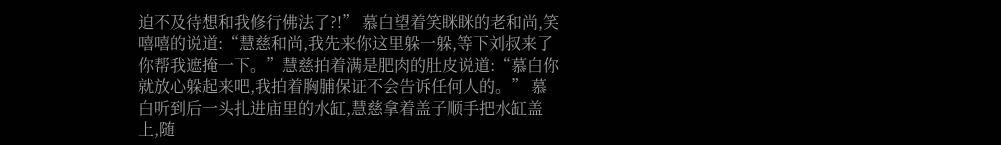迫不及待想和我修行佛法了?!” 慕白望着笑眯眯的老和尚,笑嘻嘻的说道:“慧慈和尚,我先来你这里躲一躲,等下刘叔来了你帮我遮掩一下。”慧慈拍着满是肥肉的肚皮说道:“慕白你就放心躲起来吧,我拍着胸脯保证不会告诉任何人的。” 慕白听到后一头扎进庙里的水缸,慧慈拿着盖子顺手把水缸盖上,随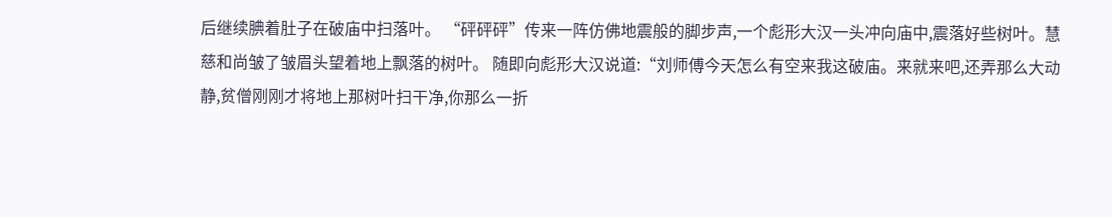后继续腆着肚子在破庙中扫落叶。 “砰砰砰”传来一阵仿佛地震般的脚步声,一个彪形大汉一头冲向庙中,震落好些树叶。慧慈和尚皱了皱眉头望着地上飘落的树叶。 随即向彪形大汉说道:“刘师傅今天怎么有空来我这破庙。来就来吧,还弄那么大动静,贫僧刚刚才将地上那树叶扫干净,你那么一折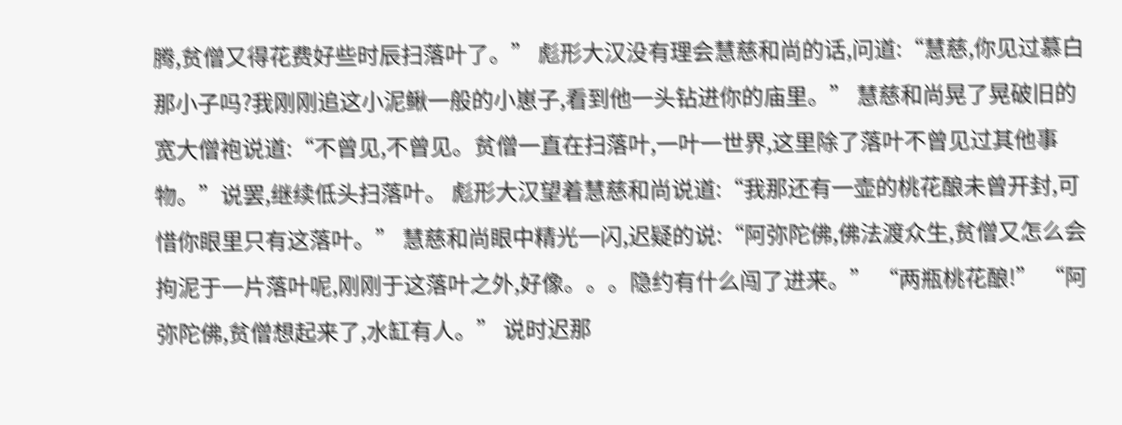腾,贫僧又得花费好些时辰扫落叶了。” 彪形大汉没有理会慧慈和尚的话,问道:“慧慈,你见过慕白那小子吗?我刚刚追这小泥鳅一般的小崽子,看到他一头钻进你的庙里。” 慧慈和尚晃了晃破旧的宽大僧袍说道:“不曾见,不曾见。贫僧一直在扫落叶,一叶一世界,这里除了落叶不曾见过其他事物。”说罢,继续低头扫落叶。 彪形大汉望着慧慈和尚说道:“我那还有一壶的桃花酿未曾开封,可惜你眼里只有这落叶。” 慧慈和尚眼中精光一闪,迟疑的说:“阿弥陀佛,佛法渡众生,贫僧又怎么会拘泥于一片落叶呢,刚刚于这落叶之外,好像。。。隐约有什么闯了进来。” “两瓶桃花酿!” “阿弥陀佛,贫僧想起来了,水缸有人。” 说时迟那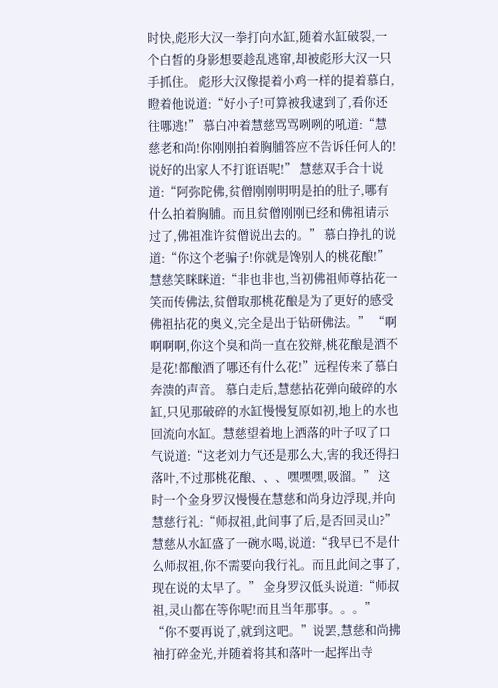时快,彪形大汉一拳打向水缸,随着水缸破裂,一个白皙的身影想要趁乱逃窜,却被彪形大汉一只手抓住。 彪形大汉像提着小鸡一样的提着慕白,瞪着他说道:“好小子!可算被我逮到了,看你还往哪逃!” 慕白冲着慧慈骂骂咧咧的吼道:“慧慈老和尚!你刚刚拍着胸脯答应不告诉任何人的!说好的出家人不打诳语呢!” 慧慈双手合十说道:“阿弥陀佛,贫僧刚刚明明是拍的肚子,哪有什么拍着胸脯。而且贫僧刚刚已经和佛祖请示过了,佛祖准许贫僧说出去的。” 慕白挣扎的说道:“你这个老骗子!你就是馋别人的桃花酿!” 慧慈笑眯眯道:“非也非也,当初佛祖师尊拈花一笑而传佛法,贫僧取那桃花酿是为了更好的感受佛祖拈花的奥义,完全是出于钻研佛法。” “啊啊啊啊,你这个臭和尚一直在狡辩,桃花酿是酒不是花!都酿酒了哪还有什么花!”远程传来了慕白奔溃的声音。 慕白走后,慧慈拈花弹向破碎的水缸,只见那破碎的水缸慢慢复原如初,地上的水也回流向水缸。慧慈望着地上洒落的叶子叹了口气说道:“这老刘力气还是那么大,害的我还得扫落叶,不过那桃花酿、、、嘿嘿嘿,吸溜。” 这时一个金身罗汉慢慢在慧慈和尚身边浮现,并向慧慈行礼:“师叔祖,此间事了后,是否回灵山?” 慧慈从水缸盛了一碗水喝,说道:“我早已不是什么师叔祖,你不需要向我行礼。而且此间之事了,现在说的太早了。” 金身罗汉低头说道:“师叔祖,灵山都在等你呢!而且当年那事。。。” “你不要再说了,就到这吧。”说罢,慧慈和尚拂袖打碎金光,并随着将其和落叶一起挥出寺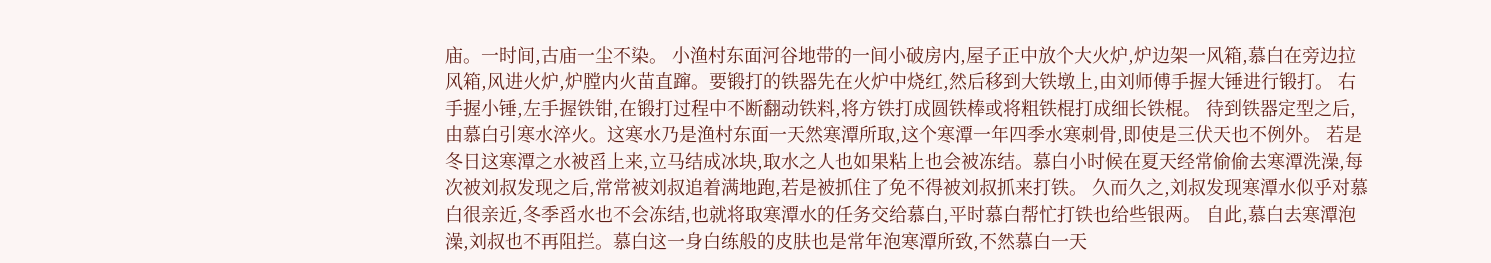庙。一时间,古庙一尘不染。 小渔村东面河谷地带的一间小破房内,屋子正中放个大火炉,炉边架一风箱,慕白在旁边拉风箱,风进火炉,炉膛内火苗直蹿。要锻打的铁器先在火炉中烧红,然后移到大铁墩上,由刘师傅手握大锤进行锻打。 右手握小锤,左手握铁钳,在锻打过程中不断翻动铁料,将方铁打成圆铁棒或将粗铁棍打成细长铁棍。 待到铁器定型之后,由慕白引寒水淬火。这寒水乃是渔村东面一天然寒潭所取,这个寒潭一年四季水寒刺骨,即使是三伏天也不例外。 若是冬日这寒潭之水被舀上来,立马结成冰块,取水之人也如果粘上也会被冻结。慕白小时候在夏天经常偷偷去寒潭洗澡,每次被刘叔发现之后,常常被刘叔追着满地跑,若是被抓住了免不得被刘叔抓来打铁。 久而久之,刘叔发现寒潭水似乎对慕白很亲近,冬季舀水也不会冻结,也就将取寒潭水的任务交给慕白,平时慕白帮忙打铁也给些银两。 自此,慕白去寒潭泡澡,刘叔也不再阻拦。慕白这一身白练般的皮肤也是常年泡寒潭所致,不然慕白一天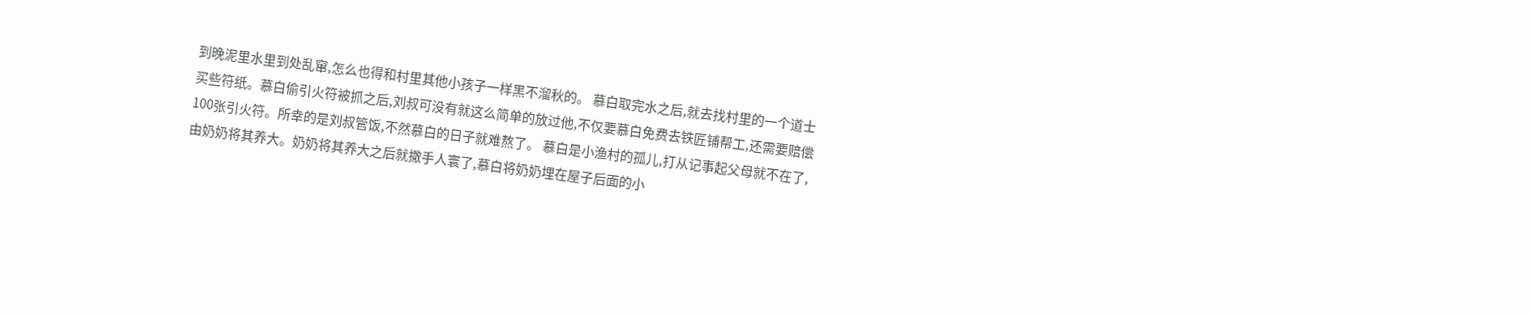到晚泥里水里到处乱窜,怎么也得和村里其他小孩子一样黑不溜秋的。 慕白取完水之后,就去找村里的一个道士买些符纸。慕白偷引火符被抓之后,刘叔可没有就这么简单的放过他,不仅要慕白免费去铁匠铺帮工,还需要赔偿100张引火符。所幸的是刘叔管饭,不然慕白的日子就难熬了。 慕白是小渔村的孤儿,打从记事起父母就不在了,由奶奶将其养大。奶奶将其养大之后就撒手人寰了,慕白将奶奶埋在屋子后面的小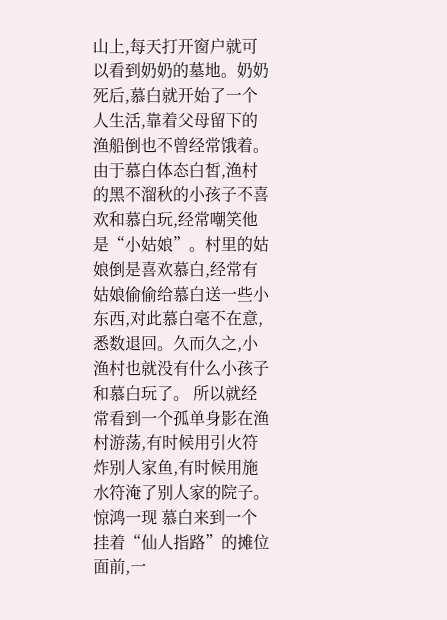山上,每天打开窗户就可以看到奶奶的墓地。奶奶死后,慕白就开始了一个人生活,靠着父母留下的渔船倒也不曾经常饿着。 由于慕白体态白皙,渔村的黑不溜秋的小孩子不喜欢和慕白玩,经常嘲笑他是“小姑娘”。村里的姑娘倒是喜欢慕白,经常有姑娘偷偷给慕白送一些小东西,对此慕白毫不在意,悉数退回。久而久之,小渔村也就没有什么小孩子和慕白玩了。 所以就经常看到一个孤单身影在渔村游荡,有时候用引火符炸别人家鱼,有时候用施水符淹了别人家的院子。 惊鸿一现 慕白来到一个挂着“仙人指路”的摊位面前,一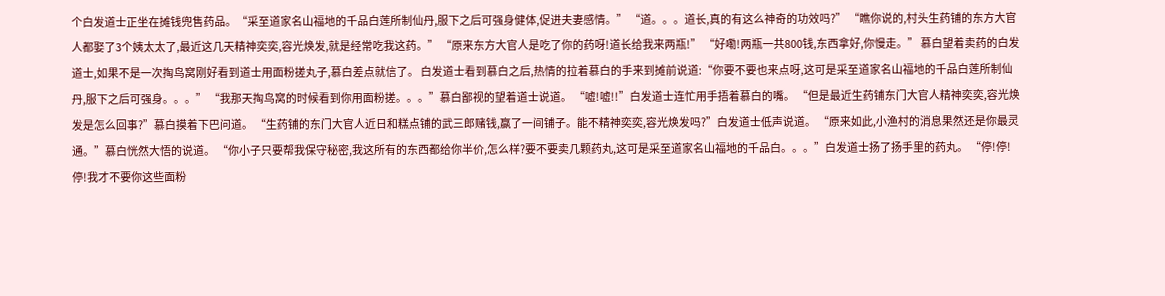个白发道士正坐在摊钱兜售药品。“采至道家名山福地的千品白莲所制仙丹,服下之后可强身健体,促进夫妻感情。” “道。。。道长,真的有这么神奇的功效吗?” “瞧你说的,村头生药铺的东方大官人都娶了3个姨太太了,最近这几天精神奕奕,容光焕发,就是经常吃我这药。” “原来东方大官人是吃了你的药呀!道长给我来两瓶!” “好嘞!两瓶一共800钱,东西拿好,你慢走。” 慕白望着卖药的白发道士,如果不是一次掏鸟窝刚好看到道士用面粉搓丸子,慕白差点就信了。 白发道士看到慕白之后,热情的拉着慕白的手来到摊前说道:“你要不要也来点呀,这可是采至道家名山福地的千品白莲所制仙丹,服下之后可强身。。。” “我那天掏鸟窝的时候看到你用面粉搓。。。”慕白鄙视的望着道士说道。 “嘘!嘘!!”白发道士连忙用手捂着慕白的嘴。 “但是最近生药铺东门大官人精神奕奕,容光焕发是怎么回事?”慕白摸着下巴问道。 “生药铺的东门大官人近日和糕点铺的武三郎赌钱,赢了一间铺子。能不精神奕奕,容光焕发吗?”白发道士低声说道。 “原来如此,小渔村的消息果然还是你最灵通。”慕白恍然大悟的说道。 “你小子只要帮我保守秘密,我这所有的东西都给你半价,怎么样?要不要卖几颗药丸,这可是采至道家名山福地的千品白。。。”白发道士扬了扬手里的药丸。 “停!停!停!我才不要你这些面粉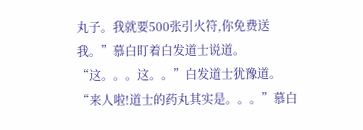丸子。我就要500张引火符,你免费送我。”慕白盯着白发道士说道。 “这。。。这。。”白发道士犹豫道。 “来人啦!道士的药丸其实是。。。”慕白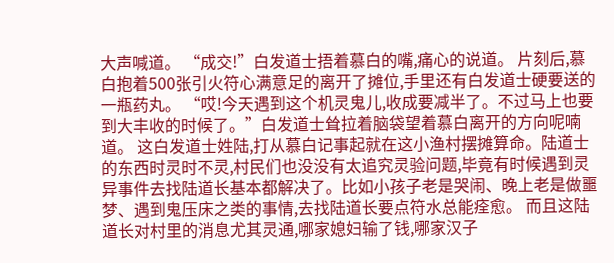大声喊道。 “成交!”白发道士捂着慕白的嘴,痛心的说道。 片刻后,慕白抱着500张引火符心满意足的离开了摊位,手里还有白发道士硬要送的一瓶药丸。 “哎!今天遇到这个机灵鬼儿,收成要减半了。不过马上也要到大丰收的时候了。”白发道士耸拉着脑袋望着慕白离开的方向呢喃道。 这白发道士姓陆,打从慕白记事起就在这小渔村摆摊算命。陆道士的东西时灵时不灵,村民们也没没有太追究灵验问题,毕竟有时候遇到灵异事件去找陆道长基本都解决了。比如小孩子老是哭闹、晚上老是做噩梦、遇到鬼压床之类的事情,去找陆道长要点符水总能痊愈。 而且这陆道长对村里的消息尤其灵通,哪家媳妇输了钱,哪家汉子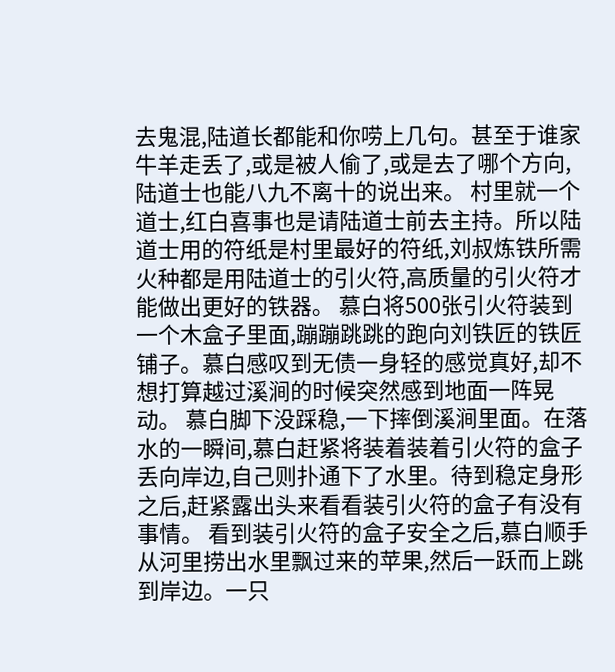去鬼混,陆道长都能和你唠上几句。甚至于谁家牛羊走丢了,或是被人偷了,或是去了哪个方向,陆道士也能八九不离十的说出来。 村里就一个道士,红白喜事也是请陆道士前去主持。所以陆道士用的符纸是村里最好的符纸,刘叔炼铁所需火种都是用陆道士的引火符,高质量的引火符才能做出更好的铁器。 慕白将500张引火符装到一个木盒子里面,蹦蹦跳跳的跑向刘铁匠的铁匠铺子。慕白感叹到无债一身轻的感觉真好,却不想打算越过溪涧的时候突然感到地面一阵晃动。 慕白脚下没踩稳,一下摔倒溪涧里面。在落水的一瞬间,慕白赶紧将装着装着引火符的盒子丢向岸边,自己则扑通下了水里。待到稳定身形之后,赶紧露出头来看看装引火符的盒子有没有事情。 看到装引火符的盒子安全之后,慕白顺手从河里捞出水里飘过来的苹果,然后一跃而上跳到岸边。一只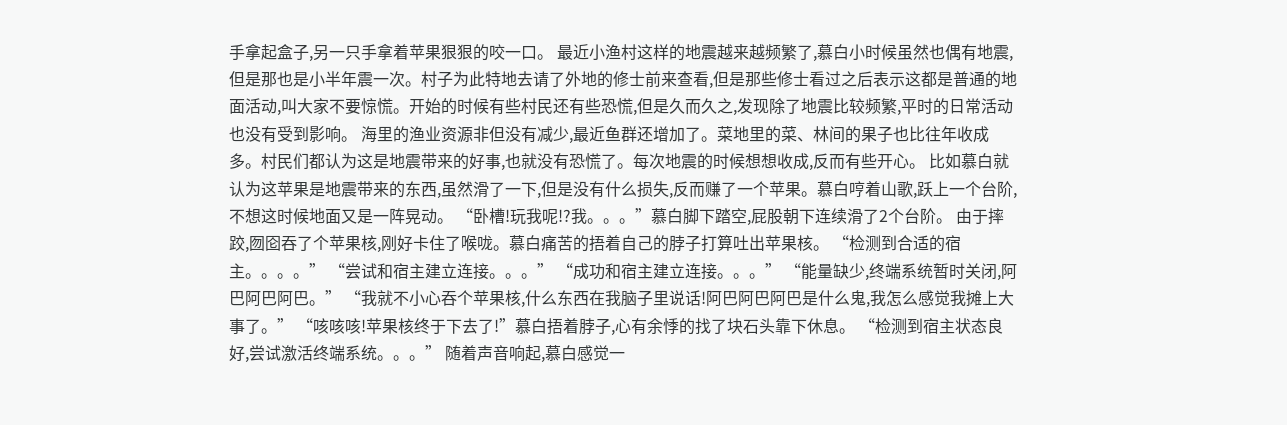手拿起盒子,另一只手拿着苹果狠狠的咬一口。 最近小渔村这样的地震越来越频繁了,慕白小时候虽然也偶有地震,但是那也是小半年震一次。村子为此特地去请了外地的修士前来查看,但是那些修士看过之后表示这都是普通的地面活动,叫大家不要惊慌。开始的时候有些村民还有些恐慌,但是久而久之,发现除了地震比较频繁,平时的日常活动也没有受到影响。 海里的渔业资源非但没有减少,最近鱼群还增加了。菜地里的菜、林间的果子也比往年收成多。村民们都认为这是地震带来的好事,也就没有恐慌了。每次地震的时候想想收成,反而有些开心。 比如慕白就认为这苹果是地震带来的东西,虽然滑了一下,但是没有什么损失,反而赚了一个苹果。慕白哼着山歌,跃上一个台阶,不想这时候地面又是一阵晃动。 “卧槽!玩我呢!?我。。。”慕白脚下踏空,屁股朝下连续滑了2个台阶。 由于摔跤,囫囵吞了个苹果核,刚好卡住了喉咙。慕白痛苦的捂着自己的脖子打算吐出苹果核。 “检测到合适的宿主。。。。” “尝试和宿主建立连接。。。” “成功和宿主建立连接。。。” “能量缺少,终端系统暂时关闭,阿巴阿巴阿巴。” “我就不小心吞个苹果核,什么东西在我脑子里说话!阿巴阿巴阿巴是什么鬼,我怎么感觉我摊上大事了。” “咳咳咳!苹果核终于下去了!”慕白捂着脖子,心有余悸的找了块石头靠下休息。 “检测到宿主状态良好,尝试激活终端系统。。。” 随着声音响起,慕白感觉一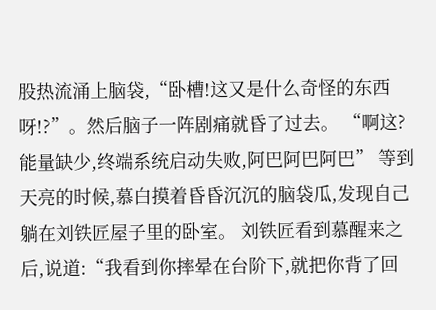股热流涌上脑袋,“卧槽!这又是什么奇怪的东西呀!?”。然后脑子一阵剧痛就昏了过去。 “啊这?能量缺少,终端系统启动失败,阿巴阿巴阿巴” 等到天亮的时候,慕白摸着昏昏沉沉的脑袋瓜,发现自己躺在刘铁匠屋子里的卧室。 刘铁匠看到慕醒来之后,说道:“我看到你摔晕在台阶下,就把你背了回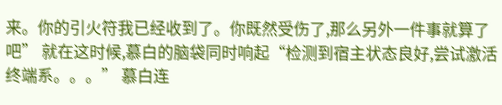来。你的引火符我已经收到了。你既然受伤了,那么另外一件事就算了吧” 就在这时候,慕白的脑袋同时响起“检测到宿主状态良好,尝试激活终端系。。。” 慕白连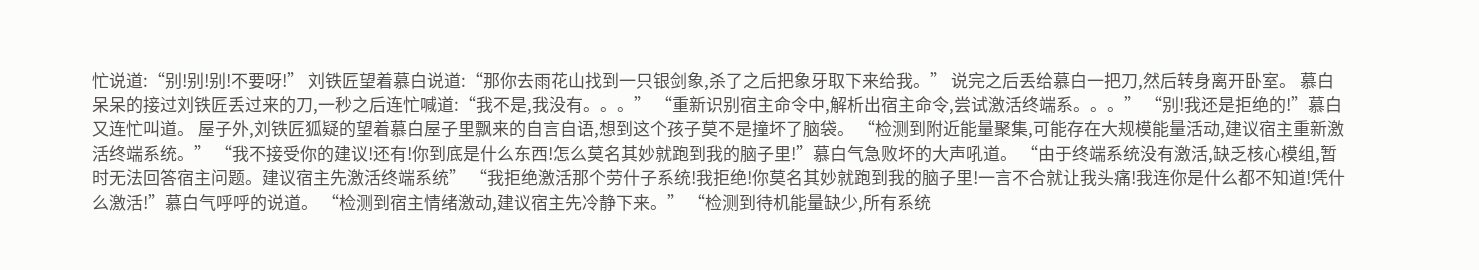忙说道:“别!别!别!不要呀!” 刘铁匠望着慕白说道:“那你去雨花山找到一只银剑象,杀了之后把象牙取下来给我。” 说完之后丢给慕白一把刀,然后转身离开卧室。 慕白呆呆的接过刘铁匠丢过来的刀,一秒之后连忙喊道:“我不是,我没有。。。” “重新识别宿主命令中,解析出宿主命令,尝试激活终端系。。。” “别!我还是拒绝的!”慕白又连忙叫道。 屋子外,刘铁匠狐疑的望着慕白屋子里飘来的自言自语,想到这个孩子莫不是撞坏了脑袋。 “检测到附近能量聚集,可能存在大规模能量活动,建议宿主重新激活终端系统。” “我不接受你的建议!还有!你到底是什么东西!怎么莫名其妙就跑到我的脑子里!”慕白气急败坏的大声吼道。 “由于终端系统没有激活,缺乏核心模组,暂时无法回答宿主问题。建议宿主先激活终端系统” “我拒绝激活那个劳什子系统!我拒绝!你莫名其妙就跑到我的脑子里!一言不合就让我头痛!我连你是什么都不知道!凭什么激活!”慕白气呼呼的说道。 “检测到宿主情绪激动,建议宿主先冷静下来。” “检测到待机能量缺少,所有系统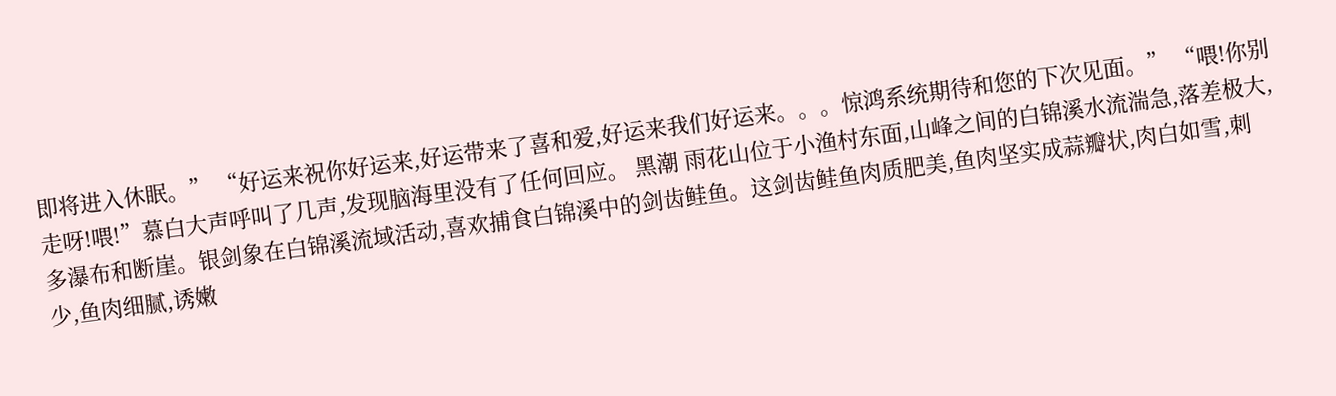即将进入休眠。” “好运来祝你好运来,好运带来了喜和爱,好运来我们好运来。。。惊鸿系统期待和您的下次见面。” “喂!你别走呀!喂!”慕白大声呼叫了几声,发现脑海里没有了任何回应。 黑潮 雨花山位于小渔村东面,山峰之间的白锦溪水流湍急,落差极大,多瀑布和断崖。银剑象在白锦溪流域活动,喜欢捕食白锦溪中的剑齿鲑鱼。这剑齿鲑鱼肉质肥美,鱼肉坚实成蒜瓣状,肉白如雪,刺少,鱼肉细腻,诱嫩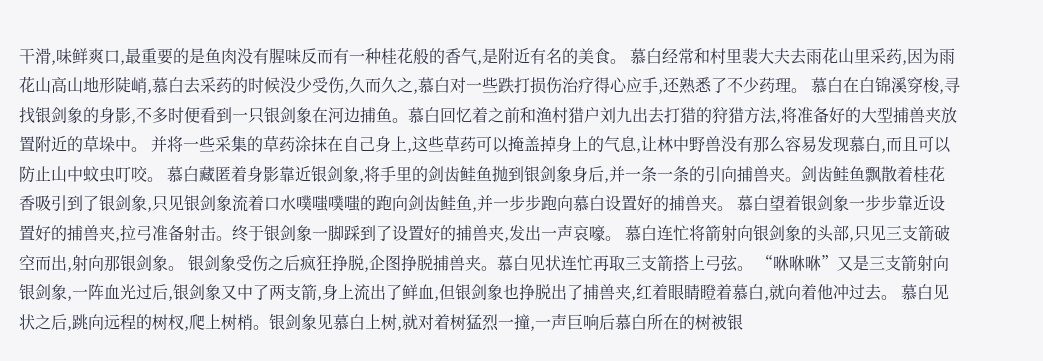干滑,味鲜爽口,最重要的是鱼肉没有腥味反而有一种桂花般的香气,是附近有名的美食。 慕白经常和村里裴大夫去雨花山里采药,因为雨花山高山地形陡峭,慕白去采药的时候没少受伤,久而久之,慕白对一些跌打损伤治疗得心应手,还熟悉了不少药理。 慕白在白锦溪穿梭,寻找银剑象的身影,不多时便看到一只银剑象在河边捕鱼。慕白回忆着之前和渔村猎户刘九出去打猎的狩猎方法,将准备好的大型捕兽夹放置附近的草垛中。 并将一些采集的草药涂抹在自己身上,这些草药可以掩盖掉身上的气息,让林中野兽没有那么容易发现慕白,而且可以防止山中蚊虫叮咬。 慕白藏匿着身影靠近银剑象,将手里的剑齿鲑鱼抛到银剑象身后,并一条一条的引向捕兽夹。剑齿鲑鱼飘散着桂花香吸引到了银剑象,只见银剑象流着口水噗嗤噗嗤的跑向剑齿鲑鱼,并一步步跑向慕白设置好的捕兽夹。 慕白望着银剑象一步步靠近设置好的捕兽夹,拉弓准备射击。终于银剑象一脚踩到了设置好的捕兽夹,发出一声哀嚎。 慕白连忙将箭射向银剑象的头部,只见三支箭破空而出,射向那银剑象。 银剑象受伤之后疯狂挣脱,企图挣脱捕兽夹。慕白见状连忙再取三支箭搭上弓弦。 “咻咻咻”又是三支箭射向银剑象,一阵血光过后,银剑象又中了两支箭,身上流出了鲜血,但银剑象也挣脱出了捕兽夹,红着眼睛瞪着慕白,就向着他冲过去。 慕白见状之后,跳向远程的树杈,爬上树梢。银剑象见慕白上树,就对着树猛烈一撞,一声巨响后慕白所在的树被银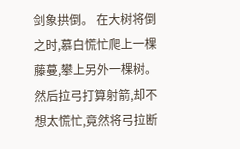剑象拱倒。 在大树将倒之时,慕白慌忙爬上一棵藤蔓,攀上另外一棵树。然后拉弓打算射箭,却不想太慌忙,竟然将弓拉断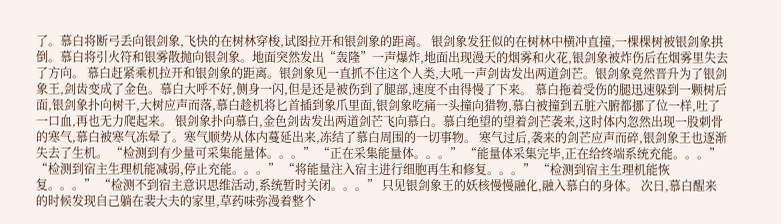了。慕白将断弓丢向银剑象,飞快的在树林穿梭,试图拉开和银剑象的距离。 银剑象发狂似的在树林中横冲直撞,一棵棵树被银剑象拱倒。慕白将引火符和银雾散抛向银剑象。地面突然发出“轰隆”一声爆炸,地面出现漫天的烟雾和火花,银剑象被炸伤后在烟雾里失去了方向。 慕白赶紧乘机拉开和银剑象的距离。银剑象见一直抓不住这个人类,大吼一声剑齿发出两道剑芒。银剑象竟然晋升为了银剑象王,剑齿变成了金色。慕白大呼不好,侧身一闪,但是还是被伤到了腿部,速度不由得慢了下来。 慕白拖着受伤的腿迅速躲到一颗树后面,银剑象扑向树干,大树应声而落,慕白趁机将匕首插到象爪里面,银剑象吃痛一头撞向猎物,慕白被撞到五脏六腑都挪了位一样,吐了一口血,再也无力爬起来。 银剑象扑向慕白,金色剑齿发出两道剑芒飞向慕白。慕白绝望的望着剑芒袭来,这时体内忽然出现一股刺骨的寒气,慕白被寒气冻晕了。寒气顺势从体内蔓延出来,冻结了慕白周围的一切事物。 寒气过后,袭来的剑芒应声而碎,银剑象王也逐渐失去了生机。 “检测到有少量可采集能量体。。。” “正在采集能量体。。。” “能量体采集完毕,正在给终端系统充能。。。” “检测到宿主生理机能减弱,停止充能。。。” “将能量注入宿主进行细胞再生和修复。。。” “检测到宿主生理机能恢复。。。” “检测不到宿主意识思维活动,系统暂时关闭。。。” 只见银剑象王的妖核慢慢融化,融入慕白的身体。 次日,慕白醒来的时候发现自己躺在裴大夫的家里,草药味弥漫着整个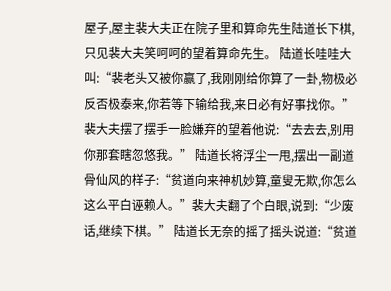屋子,屋主裴大夫正在院子里和算命先生陆道长下棋,只见裴大夫笑呵呵的望着算命先生。 陆道长哇哇大叫:“裴老头又被你赢了,我刚刚给你算了一卦,物极必反否极泰来,你若等下输给我,来日必有好事找你。”裴大夫摆了摆手一脸嫌弃的望着他说:“去去去,别用你那套瞎忽悠我。” 陆道长将浮尘一甩,摆出一副道骨仙风的样子:“贫道向来神机妙算,童叟无欺,你怎么这么平白诬赖人。”裴大夫翻了个白眼,说到:“少废话,继续下棋。” 陆道长无奈的摇了摇头说道:“贫道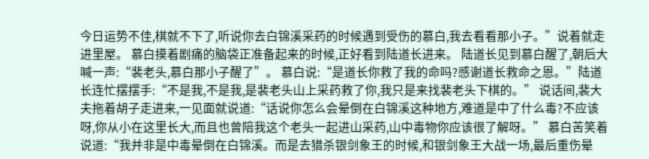今日运势不佳,棋就不下了,听说你去白锦溪采药的时候遇到受伤的慕白,我去看看那小子。”说着就走进里屋。 慕白摸着剧痛的脑袋正准备起来的时候,正好看到陆道长进来。 陆道长见到慕白醒了,朝后大喊一声:“裴老头,慕白那小子醒了”。 慕白说:“是道长你救了我的命吗?感谢道长救命之恩。”陆道长连忙摆摆手:“不是我,不是我,是裴老头山上采药救了你,我只是来找裴老头下棋的。” 说话间,裴大夫拖着胡子走进来,一见面就说道:“话说你怎么会晕倒在白锦溪这种地方,难道是中了什么毒?不应该呀,你从小在这里长大,而且也曾陪我这个老头一起进山采药,山中毒物你应该很了解呀。” 慕白苦笑着说道:“我并非是中毒晕倒在白锦溪。而是去猎杀银剑象王的时候,和银剑象王大战一场,最后重伤晕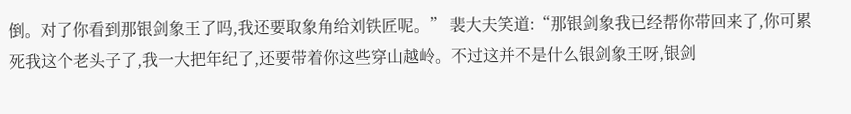倒。对了你看到那银剑象王了吗,我还要取象角给刘铁匠呢。” 裴大夫笑道:“那银剑象我已经帮你带回来了,你可累死我这个老头子了,我一大把年纪了,还要带着你这些穿山越岭。不过这并不是什么银剑象王呀,银剑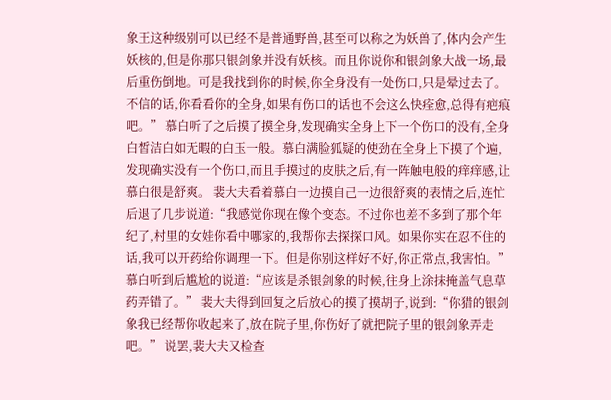象王这种级别可以已经不是普通野兽,甚至可以称之为妖兽了,体内会产生妖核的,但是你那只银剑象并没有妖核。而且你说你和银剑象大战一场,最后重伤倒地。可是我找到你的时候,你全身没有一处伤口,只是晕过去了。不信的话,你看看你的全身,如果有伤口的话也不会这么快痊愈,总得有疤痕吧。” 慕白听了之后摸了摸全身,发现确实全身上下一个伤口的没有,全身白皙洁白如无暇的白玉一般。慕白满脸狐疑的使劲在全身上下摸了个遍,发现确实没有一个伤口,而且手摸过的皮肤之后,有一阵触电般的痒痒感,让慕白很是舒爽。 裴大夫看着慕白一边摸自己一边很舒爽的表情之后,连忙后退了几步说道:“我感觉你现在像个变态。不过你也差不多到了那个年纪了,村里的女娃你看中哪家的,我帮你去探探口风。如果你实在忍不住的话,我可以开药给你调理一下。但是你别这样好不好,你正常点,我害怕。” 慕白听到后尴尬的说道:“应该是杀银剑象的时候,往身上涂抹掩盖气息草药弄错了。” 裴大夫得到回复之后放心的摸了摸胡子,说到:“你猎的银剑象我已经帮你收起来了,放在院子里,你伤好了就把院子里的银剑象弄走吧。” 说罢,裴大夫又检查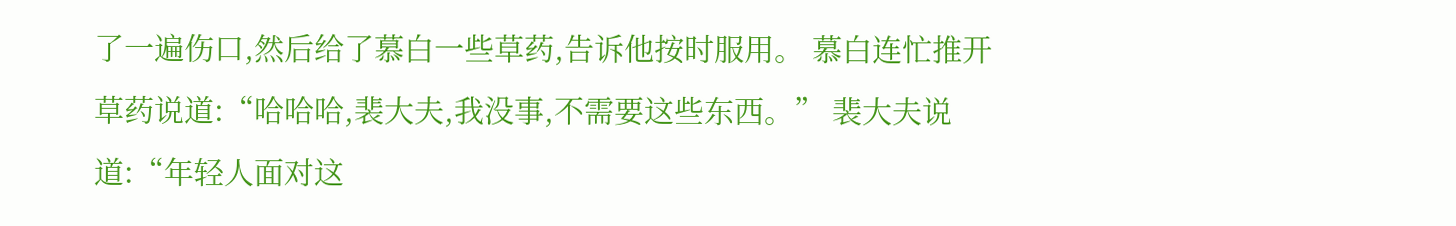了一遍伤口,然后给了慕白一些草药,告诉他按时服用。 慕白连忙推开草药说道:“哈哈哈,裴大夫,我没事,不需要这些东西。” 裴大夫说道:“年轻人面对这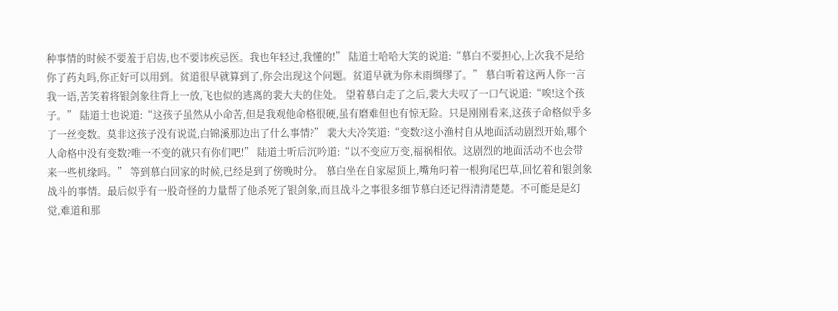种事情的时候不要羞于启齿,也不要讳疾忌医。我也年轻过,我懂的!” 陆道士哈哈大笑的说道:“慕白不要担心,上次我不是给你了药丸吗,你正好可以用到。贫道很早就算到了,你会出现这个问题。贫道早就为你未雨绸缪了。” 慕白听着这两人你一言我一语,苦笑着将银剑象往背上一放,飞也似的逃离的裴大夫的住处。 望着慕白走了之后,裴大夫叹了一口气说道:“唉!这个孩子。” 陆道士也说道:“这孩子虽然从小命苦,但是我观他命格很硬,虽有磨难但也有惊无险。只是刚刚看来,这孩子命格似乎多了一丝变数。莫非这孩子没有说谎,白锦溪那边出了什么事情?” 裴大夫冷笑道:“变数?这小渔村自从地面活动剧烈开始,哪个人命格中没有变数?唯一不变的就只有你们吧!” 陆道士听后沉吟道:“以不变应万变,福祸相依。这剧烈的地面活动不也会带来一些机缘吗。” 等到慕白回家的时候,已经是到了傍晚时分。 慕白坐在自家屋顶上,嘴角叼着一根狗尾巴草,回忆着和银剑象战斗的事情。最后似乎有一股奇怪的力量帮了他杀死了银剑象,而且战斗之事很多细节慕白还记得清清楚楚。不可能是是幻觉,难道和那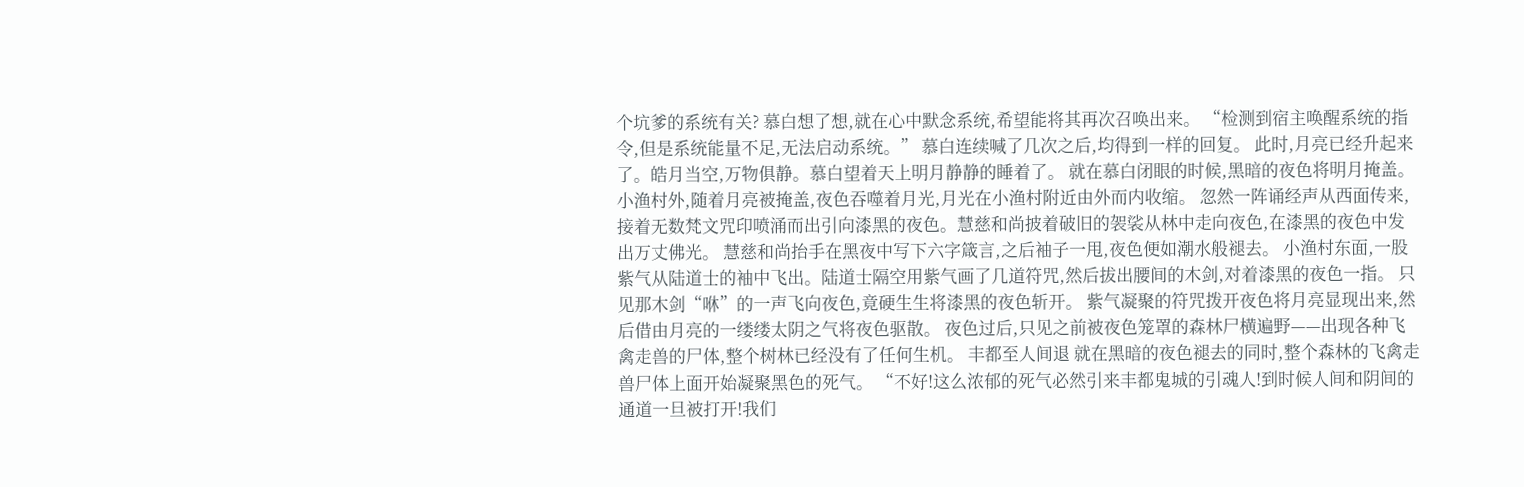个坑爹的系统有关? 慕白想了想,就在心中默念系统,希望能将其再次召唤出来。 “检测到宿主唤醒系统的指令,但是系统能量不足,无法启动系统。” 慕白连续喊了几次之后,均得到一样的回复。 此时,月亮已经升起来了。皓月当空,万物俱静。慕白望着天上明月静静的睡着了。 就在慕白闭眼的时候,黑暗的夜色将明月掩盖。 小渔村外,随着月亮被掩盖,夜色吞噬着月光,月光在小渔村附近由外而内收缩。 忽然一阵诵经声从西面传来,接着无数梵文咒印喷涌而出引向漆黑的夜色。慧慈和尚披着破旧的袈裟从林中走向夜色,在漆黑的夜色中发出万丈佛光。 慧慈和尚抬手在黑夜中写下六字箴言,之后袖子一甩,夜色便如潮水般褪去。 小渔村东面,一股紫气从陆道士的袖中飞出。陆道士隔空用紫气画了几道符咒,然后拔出腰间的木剑,对着漆黑的夜色一指。 只见那木剑“咻”的一声飞向夜色,竟硬生生将漆黑的夜色斩开。 紫气凝聚的符咒拨开夜色将月亮显现出来,然后借由月亮的一缕缕太阴之气将夜色驱散。 夜色过后,只见之前被夜色笼罩的森林尸横遍野——出现各种飞禽走兽的尸体,整个树林已经没有了任何生机。 丰都至人间退 就在黑暗的夜色褪去的同时,整个森林的飞禽走兽尸体上面开始凝聚黑色的死气。 “不好!这么浓郁的死气必然引来丰都鬼城的引魂人!到时候人间和阴间的通道一旦被打开!我们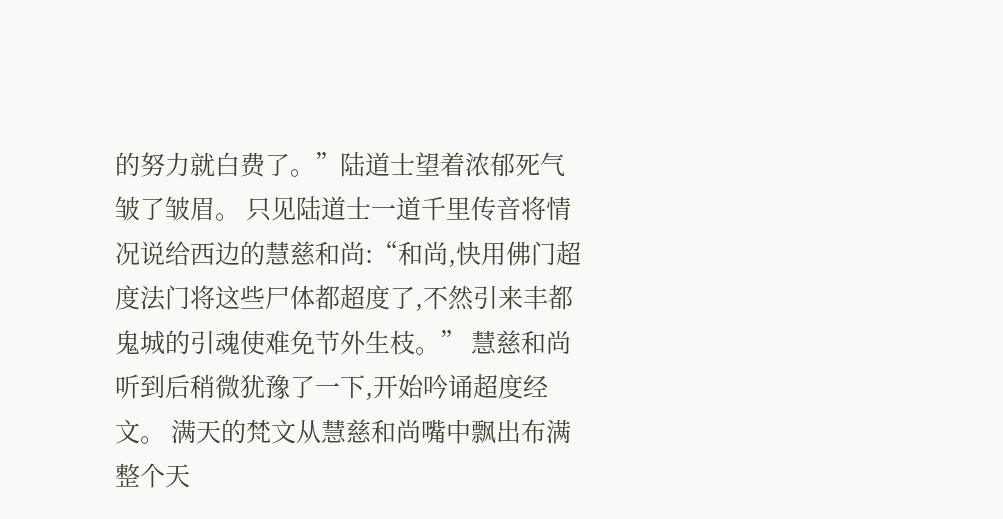的努力就白费了。”陆道士望着浓郁死气皱了皱眉。 只见陆道士一道千里传音将情况说给西边的慧慈和尚:“和尚,快用佛门超度法门将这些尸体都超度了,不然引来丰都鬼城的引魂使难免节外生枝。” 慧慈和尚听到后稍微犹豫了一下,开始吟诵超度经文。 满天的梵文从慧慈和尚嘴中飘出布满整个天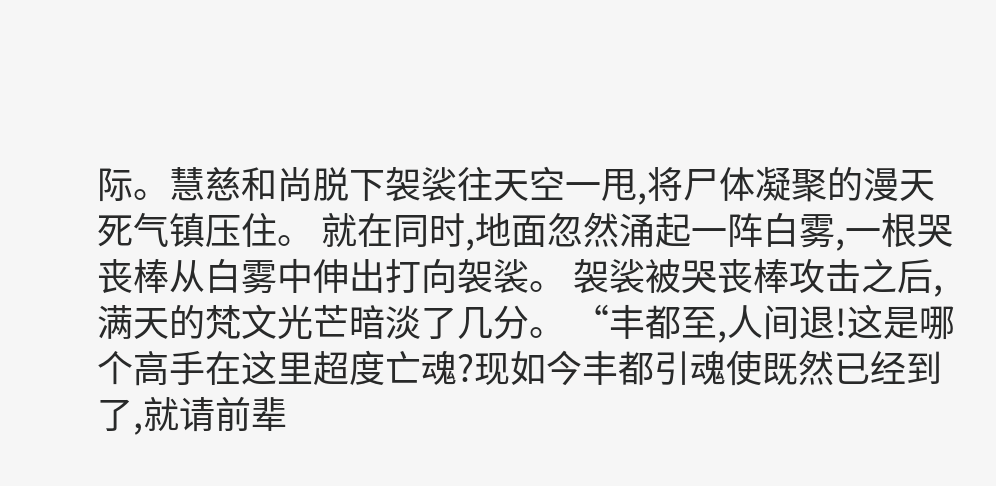际。慧慈和尚脱下袈裟往天空一甩,将尸体凝聚的漫天死气镇压住。 就在同时,地面忽然涌起一阵白雾,一根哭丧棒从白雾中伸出打向袈裟。 袈裟被哭丧棒攻击之后,满天的梵文光芒暗淡了几分。 “丰都至,人间退!这是哪个高手在这里超度亡魂?现如今丰都引魂使既然已经到了,就请前辈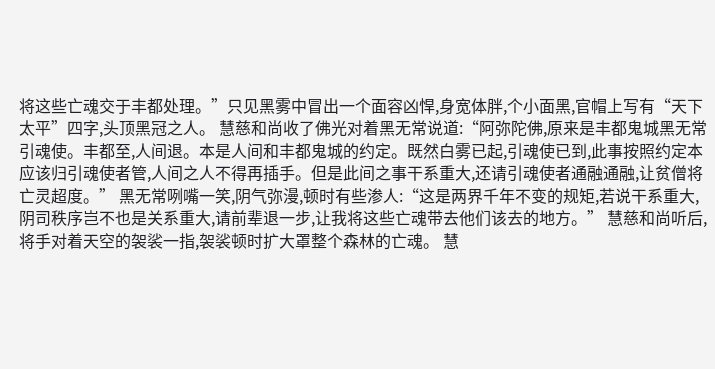将这些亡魂交于丰都处理。”只见黑雾中冒出一个面容凶悍,身宽体胖,个小面黑,官帽上写有“天下太平”四字,头顶黑冠之人。 慧慈和尚收了佛光对着黑无常说道:“阿弥陀佛,原来是丰都鬼城黑无常引魂使。丰都至,人间退。本是人间和丰都鬼城的约定。既然白雾已起,引魂使已到,此事按照约定本应该归引魂使者管,人间之人不得再插手。但是此间之事干系重大,还请引魂使者通融通融,让贫僧将亡灵超度。” 黑无常咧嘴一笑,阴气弥漫,顿时有些渗人:“这是两界千年不变的规矩,若说干系重大,阴司秩序岂不也是关系重大,请前辈退一步,让我将这些亡魂带去他们该去的地方。” 慧慈和尚听后,将手对着天空的袈裟一指,袈裟顿时扩大罩整个森林的亡魂。 慧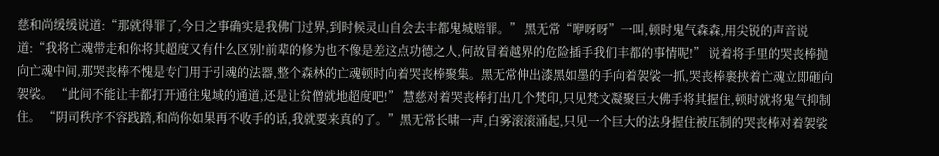慈和尚缓缓说道:“那就得罪了,今日之事确实是我佛门过界,到时候灵山自会去丰都鬼城赔罪。” 黑无常“咿呀呀”一叫,顿时鬼气森森,用尖锐的声音说道:“我将亡魂带走和你将其超度又有什么区别!前辈的修为也不像是差这点功德之人,何故冒着越界的危险插手我们丰都的事情呢!” 说着将手里的哭丧棒抛向亡魂中间,那哭丧棒不愧是专门用于引魂的法器,整个森林的亡魂顿时向着哭丧棒聚集。黑无常伸出漆黑如墨的手向着袈裟一抓,哭丧棒裹挟着亡魂立即砸向袈裟。 “此间不能让丰都打开通往鬼域的通道,还是让贫僧就地超度吧!” 慧慈对着哭丧棒打出几个梵印,只见梵文凝聚巨大佛手将其握住,顿时就将鬼气抑制住。 “阴司秩序不容践踏,和尚你如果再不收手的话,我就要来真的了。”黑无常长啸一声,白雾滚滚涌起,只见一个巨大的法身握住被压制的哭丧棒对着袈裟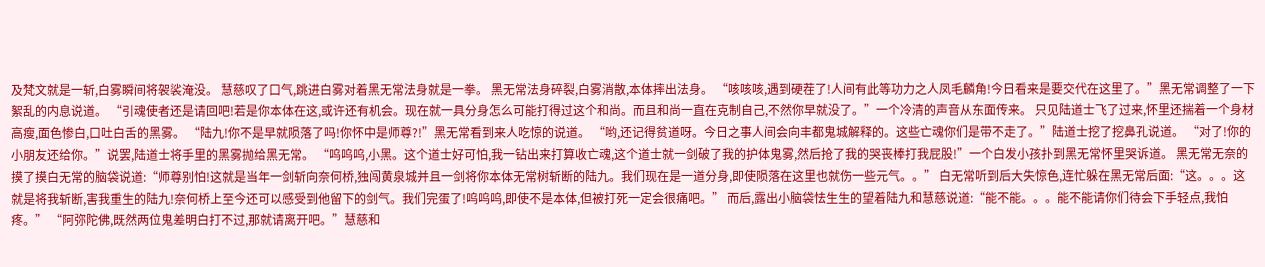及梵文就是一斩,白雾瞬间将袈裟淹没。 慧慈叹了口气,跳进白雾对着黑无常法身就是一拳。 黑无常法身碎裂,白雾消散,本体摔出法身。 “咳咳咳,遇到硬茬了!人间有此等功力之人凤毛麟角!今日看来是要交代在这里了。”黑无常调整了一下絮乱的内息说道。 “引魂使者还是请回吧!若是你本体在这,或许还有机会。现在就一具分身怎么可能打得过这个和尚。而且和尚一直在克制自己,不然你早就没了。”一个冷清的声音从东面传来。 只见陆道士飞了过来,怀里还揣着一个身材高瘦,面色惨白,口吐白舌的黑雾。 “陆九!你不是早就陨落了吗!你怀中是师尊?!”黑无常看到来人吃惊的说道。 “哟,还记得贫道呀。今日之事人间会向丰都鬼城解释的。这些亡魂你们是带不走了。”陆道士挖了挖鼻孔说道。 “对了!你的小朋友还给你。”说罢,陆道士将手里的黑雾抛给黑无常。 “呜呜呜,小黑。这个道士好可怕,我一钻出来打算收亡魂,这个道士就一剑破了我的护体鬼雾,然后抢了我的哭丧棒打我屁股!”一个白发小孩扑到黑无常怀里哭诉道。 黑无常无奈的摸了摸白无常的脑袋说道:“师尊别怕!这就是当年一剑斩向奈何桥,独闯黄泉城并且一剑将你本体无常树斩断的陆九。我们现在是一道分身,即使陨落在这里也就伤一些元气。。” 白无常听到后大失惊色,连忙躲在黑无常后面:“这。。。这就是将我斩断,害我重生的陆九!奈何桥上至今还可以感受到他留下的剑气。我们完蛋了!呜呜呜,即使不是本体,但被打死一定会很痛吧。” 而后,露出小脑袋怯生生的望着陆九和慧慈说道:“能不能。。。能不能请你们待会下手轻点,我怕疼。” “阿弥陀佛,既然两位鬼差明白打不过,那就请离开吧。”慧慈和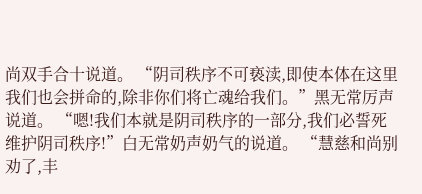尚双手合十说道。 “阴司秩序不可亵渎,即使本体在这里我们也会拼命的,除非你们将亡魂给我们。”黑无常厉声说道。 “嗯!我们本就是阴司秩序的一部分,我们必誓死维护阴司秩序!”白无常奶声奶气的说道。 “慧慈和尚别劝了,丰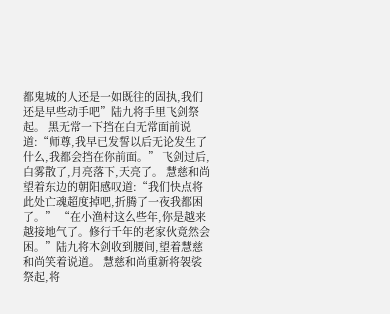都鬼城的人还是一如既往的固执,我们还是早些动手吧”陆九将手里飞剑祭起。 黑无常一下挡在白无常面前说道:“师尊,我早已发誓以后无论发生了什么,我都会挡在你前面。” 飞剑过后,白雾散了,月亮落下,天亮了。 慧慈和尚望着东边的朝阳感叹道:“我们快点将此处亡魂超度掉吧,折腾了一夜我都困了。” “在小渔村这么些年,你是越来越接地气了。修行千年的老家伙竟然会困。”陆九将木剑收到腰间,望着慧慈和尚笑着说道。 慧慈和尚重新将袈裟祭起,将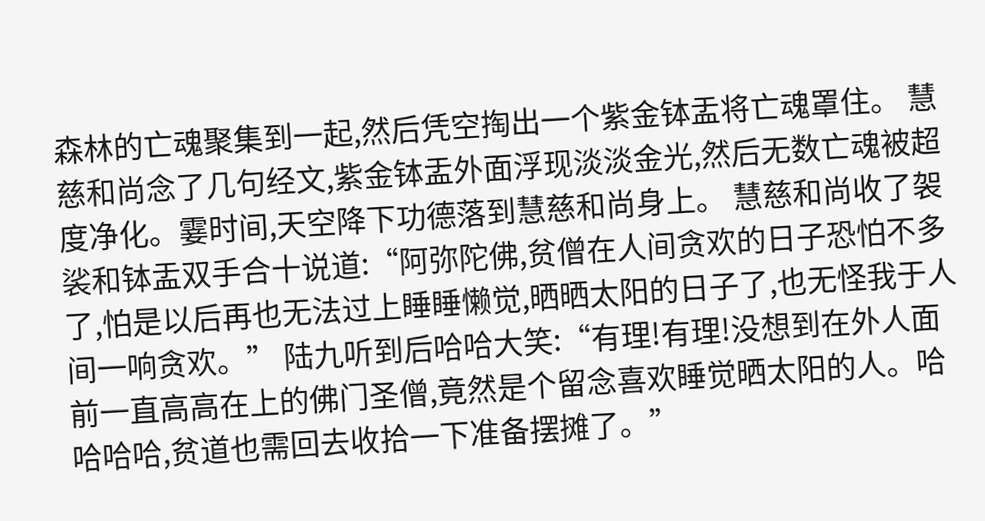森林的亡魂聚集到一起,然后凭空掏出一个紫金钵盂将亡魂罩住。 慧慈和尚念了几句经文,紫金钵盂外面浮现淡淡金光,然后无数亡魂被超度净化。霎时间,天空降下功德落到慧慈和尚身上。 慧慈和尚收了袈裟和钵盂双手合十说道:“阿弥陀佛,贫僧在人间贪欢的日子恐怕不多了,怕是以后再也无法过上睡睡懒觉,晒晒太阳的日子了,也无怪我于人间一响贪欢。” 陆九听到后哈哈大笑:“有理!有理!没想到在外人面前一直高高在上的佛门圣僧,竟然是个留念喜欢睡觉晒太阳的人。哈哈哈哈,贫道也需回去收拾一下准备摆摊了。”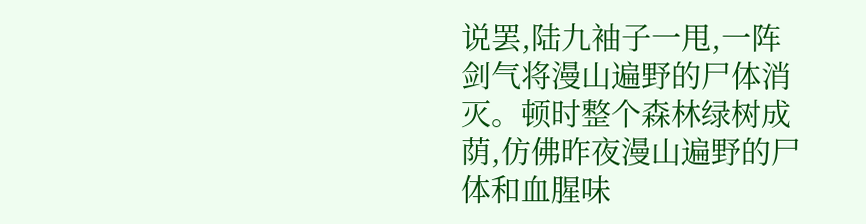说罢,陆九袖子一甩,一阵剑气将漫山遍野的尸体消灭。顿时整个森林绿树成荫,仿佛昨夜漫山遍野的尸体和血腥味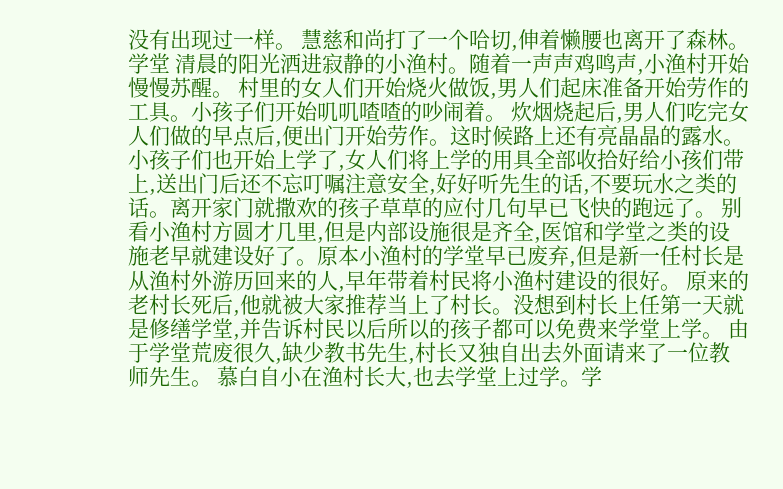没有出现过一样。 慧慈和尚打了一个哈切,伸着懒腰也离开了森林。 学堂 清晨的阳光洒进寂静的小渔村。随着一声声鸡鸣声,小渔村开始慢慢苏醒。 村里的女人们开始烧火做饭,男人们起床准备开始劳作的工具。小孩子们开始叽叽喳喳的吵闹着。 炊烟烧起后,男人们吃完女人们做的早点后,便出门开始劳作。这时候路上还有亮晶晶的露水。 小孩子们也开始上学了,女人们将上学的用具全部收拾好给小孩们带上,送出门后还不忘叮嘱注意安全,好好听先生的话,不要玩水之类的话。离开家门就撒欢的孩子草草的应付几句早已飞快的跑远了。 别看小渔村方圆才几里,但是内部设施很是齐全,医馆和学堂之类的设施老早就建设好了。原本小渔村的学堂早已废弃,但是新一任村长是从渔村外游历回来的人,早年带着村民将小渔村建设的很好。 原来的老村长死后,他就被大家推荐当上了村长。没想到村长上任第一天就是修缮学堂,并告诉村民以后所以的孩子都可以免费来学堂上学。 由于学堂荒废很久,缺少教书先生,村长又独自出去外面请来了一位教师先生。 慕白自小在渔村长大,也去学堂上过学。学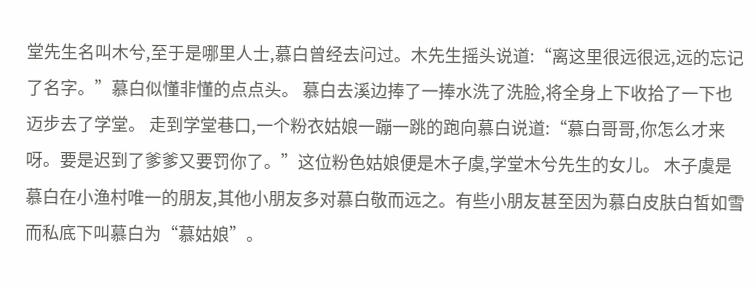堂先生名叫木兮,至于是哪里人士,慕白曾经去问过。木先生摇头说道:“离这里很远很远,远的忘记了名字。”慕白似懂非懂的点点头。 慕白去溪边捧了一捧水洗了洗脸,将全身上下收拾了一下也迈步去了学堂。 走到学堂巷口,一个粉衣姑娘一蹦一跳的跑向慕白说道:“慕白哥哥,你怎么才来呀。要是迟到了爹爹又要罚你了。”这位粉色姑娘便是木子虞,学堂木兮先生的女儿。 木子虞是慕白在小渔村唯一的朋友,其他小朋友多对慕白敬而远之。有些小朋友甚至因为慕白皮肤白皙如雪而私底下叫慕白为“慕姑娘”。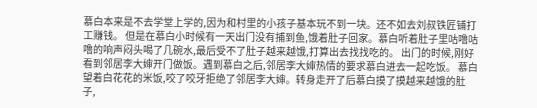慕白本来是不去学堂上学的,因为和村里的小孩子基本玩不到一块。还不如去刘叔铁匠铺打工赚钱。 但是在慕白小时候有一天出门没有捕到鱼,饿着肚子回家。慕白听着肚子里咕噜咕噜的响声闷头喝了几碗水,最后受不了肚子越来越饿,打算出去找找吃的。 出门的时候,刚好看到邻居李大婶开门做饭。遇到慕白之后,邻居李大婶热情的要求慕白进去一起吃饭。 慕白望着白花花的米饭,咬了咬牙拒绝了邻居李大婶。转身走开了后慕白摸了摸越来越饿的肚子,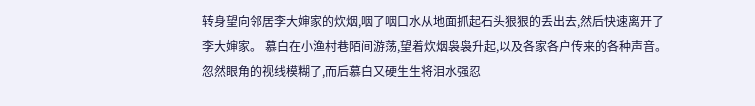转身望向邻居李大婶家的炊烟,咽了咽口水从地面抓起石头狠狠的丢出去,然后快速离开了李大婶家。 慕白在小渔村巷陌间游荡,望着炊烟袅袅升起,以及各家各户传来的各种声音。忽然眼角的视线模糊了,而后慕白又硬生生将泪水强忍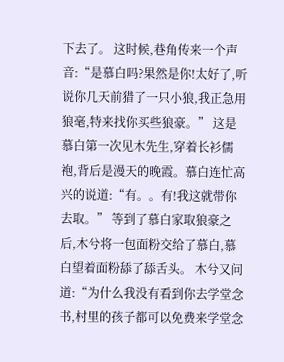下去了。 这时候,巷角传来一个声音:“是慕白吗?果然是你!太好了,听说你几天前猎了一只小狼,我正急用狼毫,特来找你买些狼豪。” 这是慕白第一次见木先生,穿着长衫儒袍,背后是漫天的晚霞。慕白连忙高兴的说道:“有。。有!我这就带你去取。” 等到了慕白家取狼豪之后,木兮将一包面粉交给了慕白,慕白望着面粉舔了舔舌头。 木兮又问道:“为什么我没有看到你去学堂念书,村里的孩子都可以免费来学堂念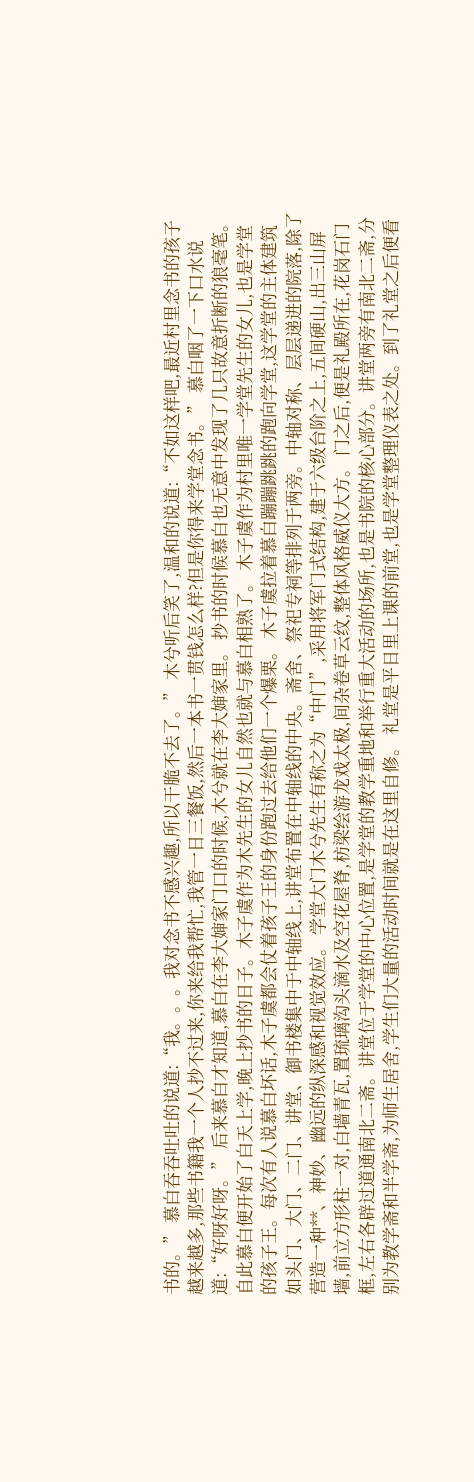书的。” 慕白吞吞吐吐的说道:“我。。。我对念书不感兴趣,所以干脆不去了。” 木兮听后笑了,温和的说道:“不如这样吧,最近村里念书的孩子越来越多,那些书籍我一个人抄不过来,你来给我帮忙,我管一日三餐饭,然后一本书一贯钱怎么样?但是你得来学堂念书。” 慕白咽了一下口水说道:“好呀好呀。” 后来慕白才知道,慕白在李大婶家门口的时候,木兮就在李大婶家里。 抄书的时候慕白也无意中发现了几只故意折断的狼毫笔。 自此慕白便开始了白天上学,晚上抄书的日子。木子虞作为木先生的女儿自然也就与慕白相熟了。 木子虞作为村里唯一学堂先生的女儿,也是学堂的孩子王。每次有人说慕白坏话,木子虞都会仗着孩子王的身份跑过去给他们一个爆栗。 木子虞拉着慕白蹦蹦跳跳的跑向学堂,这学堂的主体建筑如头门、大门、二门、讲堂、御书楼集中于中轴线上,讲堂布置在中轴线的中央。斋舍、祭祀专祠等排列于两旁。中轴对称、层层递进的院落,除了营造一种**、神妙、幽远的纵深感和视觉效应。 学堂大门木兮先生有称之为“中门”,采用将军门式结构,建于六级台阶之上,五间硬山,出三山屏墙,前立方形柱一对,白墙青瓦,置琉璃沟头滴水及空花屋脊,枋梁绘游龙戏太极,间杂卷草云纹,整体风格威仪大方。 门之后,便是礼殿所在,花岗石门框,左右各辟过道通南北二斋。讲堂位于学堂的中心位置,是学堂的教学重地和举行重大活动的场所,也是书院的核心部分。讲堂两旁有南北二斋,分别为教学斋和半学斋,为师生居舍,学生们大量的活动时间就是在这里自修。 礼堂是平日里上课的前堂,也是学堂整理仪表之处。到了礼堂之后便看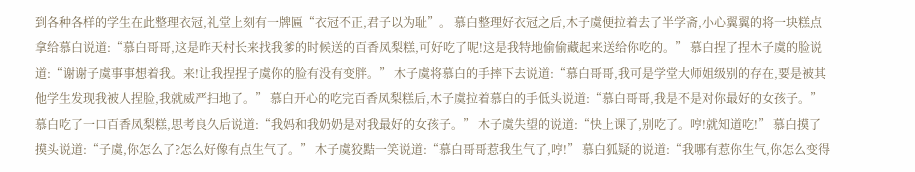到各种各样的学生在此整理衣冠,礼堂上刻有一牌匾“衣冠不正,君子以为耻”。 慕白整理好衣冠之后,木子虞便拉着去了半学斋,小心翼翼的将一块糕点拿给慕白说道:“慕白哥哥,这是昨天村长来找我爹的时候送的百香凤梨糕,可好吃了呢!这是我特地偷偷藏起来送给你吃的。” 慕白捏了捏木子虞的脸说道:“谢谢子虞事事想着我。来!让我捏捏子虞你的脸有没有变胖。” 木子虞将慕白的手摔下去说道:“慕白哥哥,我可是学堂大师姐级别的存在,要是被其他学生发现我被人捏脸,我就威严扫地了。” 慕白开心的吃完百香凤梨糕后,木子虞拉着慕白的手低头说道:“慕白哥哥,我是不是对你最好的女孩子。” 慕白吃了一口百香凤梨糕,思考良久后说道:“我妈和我奶奶是对我最好的女孩子。” 木子虞失望的说道:“快上课了,别吃了。哼!就知道吃!” 慕白摸了摸头说道:“子虞,你怎么了?怎么好像有点生气了。” 木子虞狡黠一笑说道:“慕白哥哥惹我生气了,哼!” 慕白狐疑的说道:“我哪有惹你生气,你怎么变得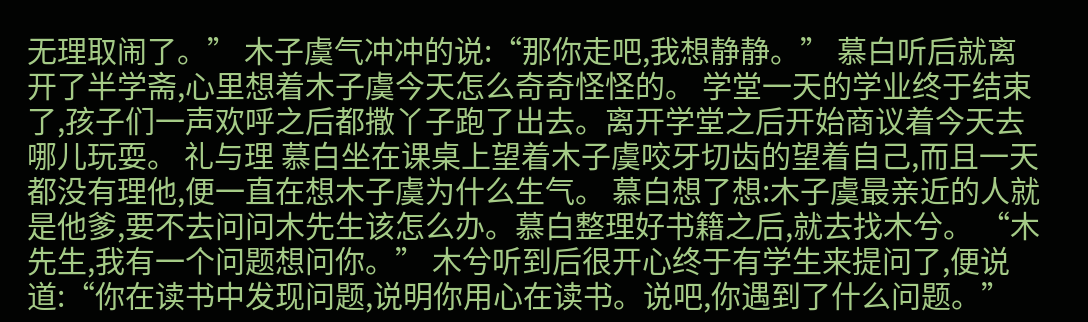无理取闹了。” 木子虞气冲冲的说:“那你走吧,我想静静。” 慕白听后就离开了半学斋,心里想着木子虞今天怎么奇奇怪怪的。 学堂一天的学业终于结束了,孩子们一声欢呼之后都撒丫子跑了出去。离开学堂之后开始商议着今天去哪儿玩耍。 礼与理 慕白坐在课桌上望着木子虞咬牙切齿的望着自己,而且一天都没有理他,便一直在想木子虞为什么生气。 慕白想了想:木子虞最亲近的人就是他爹,要不去问问木先生该怎么办。慕白整理好书籍之后,就去找木兮。 “木先生,我有一个问题想问你。” 木兮听到后很开心终于有学生来提问了,便说道:“你在读书中发现问题,说明你用心在读书。说吧,你遇到了什么问题。”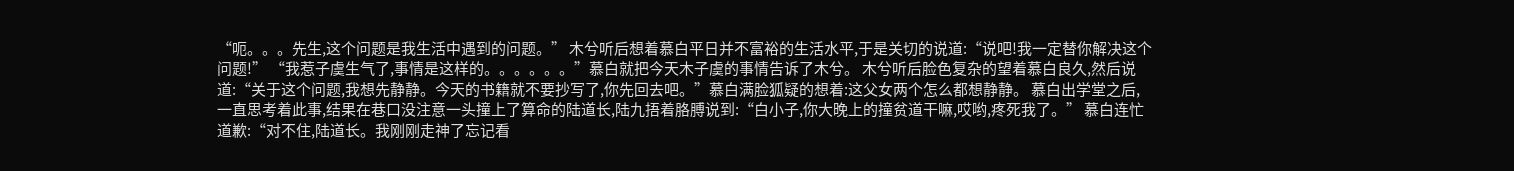“呃。。。先生,这个问题是我生活中遇到的问题。” 木兮听后想着慕白平日并不富裕的生活水平,于是关切的说道:“说吧!我一定替你解决这个问题!” “我惹子虞生气了,事情是这样的。。。。。。”慕白就把今天木子虞的事情告诉了木兮。 木兮听后脸色复杂的望着慕白良久,然后说道:“关于这个问题,我想先静静。今天的书籍就不要抄写了,你先回去吧。”慕白满脸狐疑的想着:这父女两个怎么都想静静。 慕白出学堂之后,一直思考着此事,结果在巷口没注意一头撞上了算命的陆道长,陆九捂着胳膊说到:“白小子,你大晚上的撞贫道干嘛,哎哟,疼死我了。” 慕白连忙道歉:“对不住,陆道长。我刚刚走神了忘记看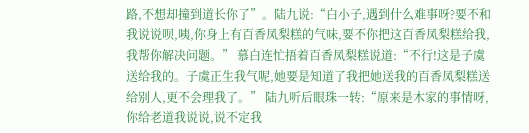路,不想却撞到道长你了”。陆九说:“白小子,遇到什么难事呀?要不和我说说呗,咦,你身上有百香凤梨糕的气味,要不你把这百香凤梨糕给我,我帮你解决问题。” 慕白连忙捂着百香凤梨糕说道:“不行!这是子虞送给我的。子虞正生我气呢,她要是知道了我把她送我的百香凤梨糕送给别人,更不会理我了。” 陆九听后眼珠一转:“原来是木家的事情呀,你给老道我说说,说不定我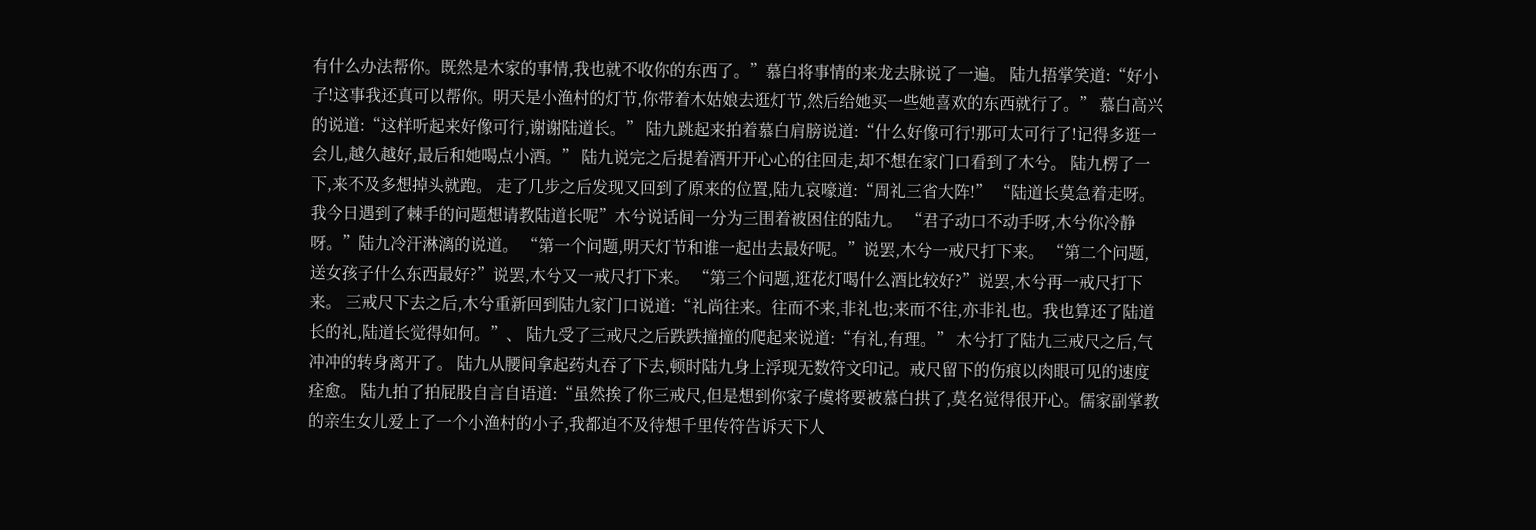有什么办法帮你。既然是木家的事情,我也就不收你的东西了。”慕白将事情的来龙去脉说了一遍。 陆九捂掌笑道:“好小子!这事我还真可以帮你。明天是小渔村的灯节,你带着木姑娘去逛灯节,然后给她买一些她喜欢的东西就行了。” 慕白高兴的说道:“这样听起来好像可行,谢谢陆道长。” 陆九跳起来拍着慕白肩膀说道:“什么好像可行!那可太可行了!记得多逛一会儿,越久越好,最后和她喝点小酒。” 陆九说完之后提着酒开开心心的往回走,却不想在家门口看到了木兮。 陆九楞了一下,来不及多想掉头就跑。 走了几步之后发现又回到了原来的位置,陆九哀嚎道:“周礼三省大阵!” “陆道长莫急着走呀。我今日遇到了棘手的问题想请教陆道长呢”木兮说话间一分为三围着被困住的陆九。 “君子动口不动手呀,木兮你冷静呀。”陆九冷汗淋漓的说道。 “第一个问题,明天灯节和谁一起出去最好呢。”说罢,木兮一戒尺打下来。 “第二个问题,送女孩子什么东西最好?”说罢,木兮又一戒尺打下来。 “第三个问题,逛花灯喝什么酒比较好?”说罢,木兮再一戒尺打下来。 三戒尺下去之后,木兮重新回到陆九家门口说道:“礼尚往来。往而不来,非礼也;来而不往,亦非礼也。我也算还了陆道长的礼,陆道长觉得如何。”、 陆九受了三戒尺之后跌跌撞撞的爬起来说道:“有礼,有理。” 木兮打了陆九三戒尺之后,气冲冲的转身离开了。 陆九从腰间拿起药丸吞了下去,顿时陆九身上浮现无数符文印记。戒尺留下的伤痕以肉眼可见的速度痊愈。 陆九拍了拍屁股自言自语道:“虽然挨了你三戒尺,但是想到你家子虞将要被慕白拱了,莫名觉得很开心。儒家副掌教的亲生女儿爱上了一个小渔村的小子,我都迫不及待想千里传符告诉天下人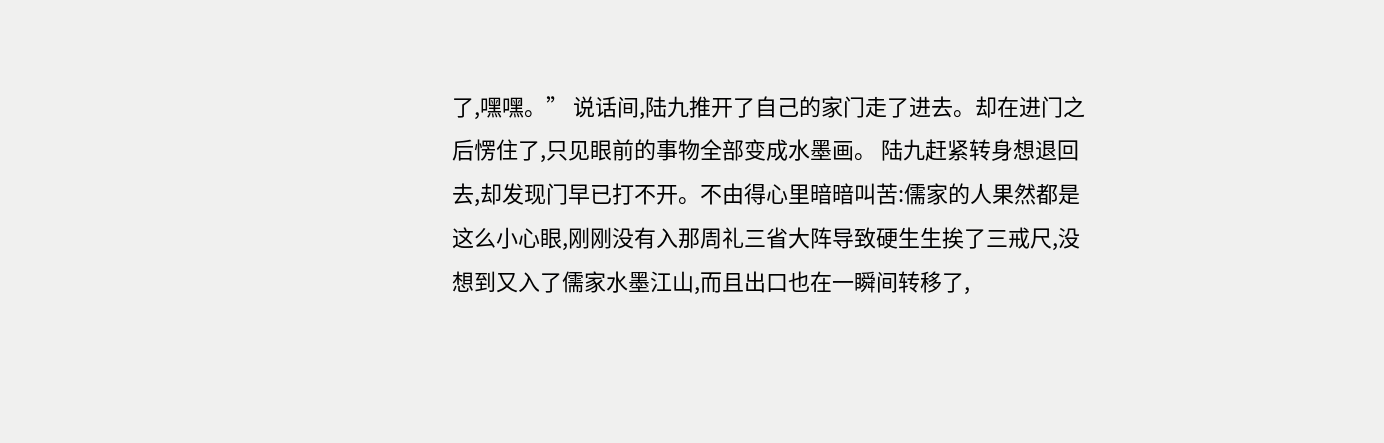了,嘿嘿。” 说话间,陆九推开了自己的家门走了进去。却在进门之后愣住了,只见眼前的事物全部变成水墨画。 陆九赶紧转身想退回去,却发现门早已打不开。不由得心里暗暗叫苦:儒家的人果然都是这么小心眼,刚刚没有入那周礼三省大阵导致硬生生挨了三戒尺,没想到又入了儒家水墨江山,而且出口也在一瞬间转移了,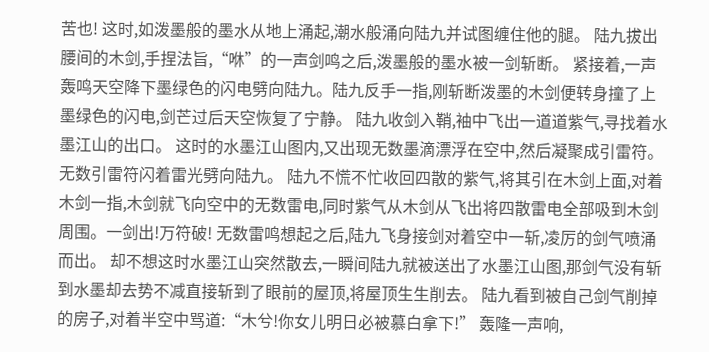苦也! 这时,如泼墨般的墨水从地上涌起,潮水般涌向陆九并试图缠住他的腿。 陆九拔出腰间的木剑,手捏法旨,“咻”的一声剑鸣之后,泼墨般的墨水被一剑斩断。 紧接着,一声轰鸣天空降下墨绿色的闪电劈向陆九。陆九反手一指,刚斩断泼墨的木剑便转身撞了上墨绿色的闪电,剑芒过后天空恢复了宁静。 陆九收剑入鞘,袖中飞出一道道紫气,寻找着水墨江山的出口。 这时的水墨江山图内,又出现无数墨滴漂浮在空中,然后凝聚成引雷符。无数引雷符闪着雷光劈向陆九。 陆九不慌不忙收回四散的紫气,将其引在木剑上面,对着木剑一指,木剑就飞向空中的无数雷电,同时紫气从木剑从飞出将四散雷电全部吸到木剑周围。一剑出!万符破! 无数雷鸣想起之后,陆九飞身接剑对着空中一斩,凌厉的剑气喷涌而出。 却不想这时水墨江山突然散去,一瞬间陆九就被送出了水墨江山图,那剑气没有斩到水墨却去势不减直接斩到了眼前的屋顶,将屋顶生生削去。 陆九看到被自己剑气削掉的房子,对着半空中骂道:“木兮!你女儿明日必被慕白拿下!” 轰隆一声响,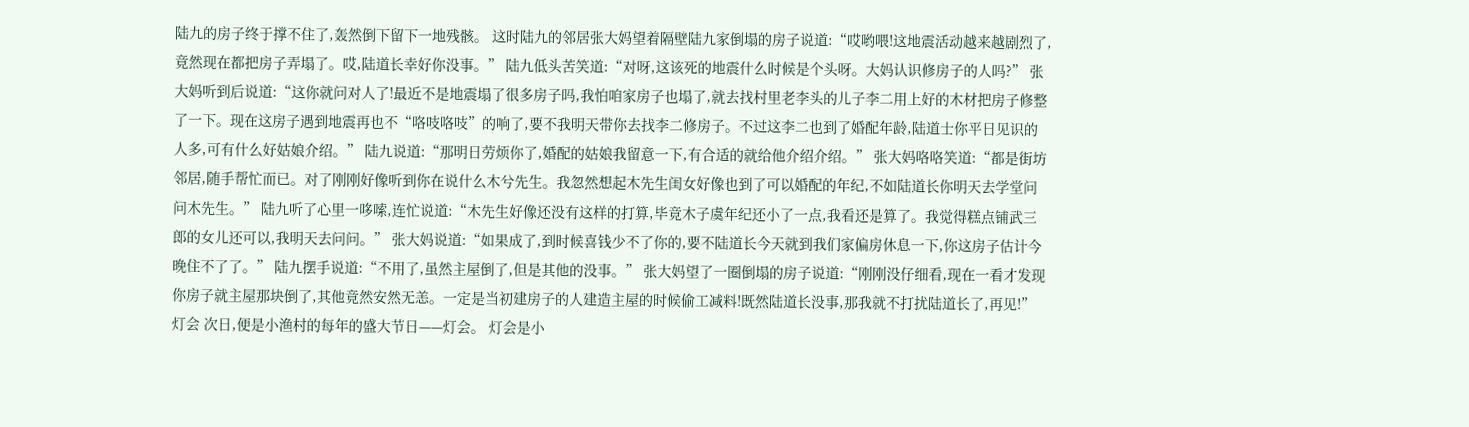陆九的房子终于撑不住了,轰然倒下留下一地残骸。 这时陆九的邻居张大妈望着隔壁陆九家倒塌的房子说道:“哎哟喂!这地震活动越来越剧烈了,竟然现在都把房子弄塌了。哎,陆道长幸好你没事。” 陆九低头苦笑道:“对呀,这该死的地震什么时候是个头呀。大妈认识修房子的人吗?” 张大妈听到后说道:“这你就问对人了!最近不是地震塌了很多房子吗,我怕咱家房子也塌了,就去找村里老李头的儿子李二用上好的木材把房子修整了一下。现在这房子遇到地震再也不“咯吱咯吱”的响了,要不我明天带你去找李二修房子。不过这李二也到了婚配年龄,陆道士你平日见识的人多,可有什么好姑娘介绍。” 陆九说道:“那明日劳烦你了,婚配的姑娘我留意一下,有合适的就给他介绍介绍。” 张大妈咯咯笑道:“都是街坊邻居,随手帮忙而已。对了刚刚好像听到你在说什么木兮先生。我忽然想起木先生闺女好像也到了可以婚配的年纪,不如陆道长你明天去学堂问问木先生。” 陆九听了心里一哆嗦,连忙说道:“木先生好像还没有这样的打算,毕竟木子虞年纪还小了一点,我看还是算了。我觉得糕点铺武三郎的女儿还可以,我明天去问问。” 张大妈说道:“如果成了,到时候喜钱少不了你的,要不陆道长今天就到我们家偏房休息一下,你这房子估计今晚住不了了。” 陆九摆手说道:“不用了,虽然主屋倒了,但是其他的没事。” 张大妈望了一圈倒塌的房子说道:“刚刚没仔细看,现在一看才发现你房子就主屋那块倒了,其他竟然安然无恙。一定是当初建房子的人建造主屋的时候偷工减料!既然陆道长没事,那我就不打扰陆道长了,再见!” 灯会 次日,便是小渔村的每年的盛大节日——灯会。 灯会是小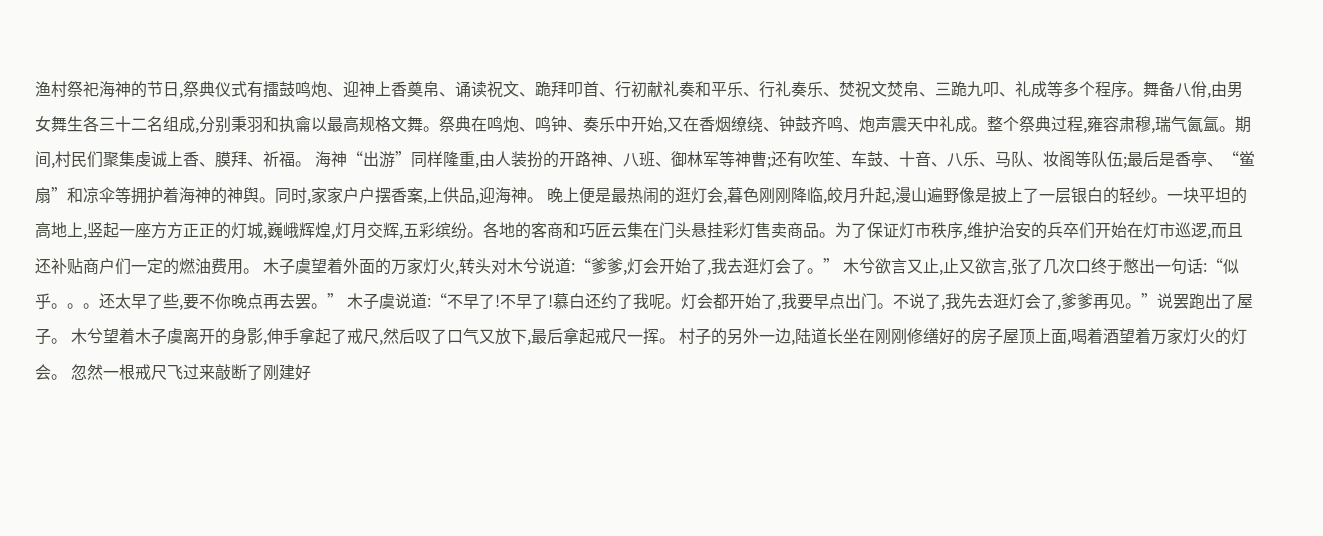渔村祭祀海神的节日,祭典仪式有擂鼓鸣炮、迎神上香奠帛、诵读祝文、跪拜叩首、行初献礼奏和平乐、行礼奏乐、焚祝文焚帛、三跪九叩、礼成等多个程序。舞备八佾,由男女舞生各三十二名组成,分别秉羽和执龠以最高规格文舞。祭典在鸣炮、鸣钟、奏乐中开始,又在香烟缭绕、钟鼓齐鸣、炮声震天中礼成。整个祭典过程,雍容肃穆,瑞气氤氲。期间,村民们聚集虔诚上香、膜拜、祈福。 海神“出游”同样隆重,由人装扮的开路神、八班、御林军等神曹;还有吹笙、车鼓、十音、八乐、马队、妆阁等队伍;最后是香亭、“鲎扇”和凉伞等拥护着海神的神舆。同时,家家户户摆香案,上供品,迎海神。 晚上便是最热闹的逛灯会,暮色刚刚降临,皎月升起,漫山遍野像是披上了一层银白的轻纱。一块平坦的高地上,竖起一座方方正正的灯城,巍峨辉煌,灯月交辉,五彩缤纷。各地的客商和巧匠云集在门头悬挂彩灯售卖商品。为了保证灯市秩序,维护治安的兵卒们开始在灯市巡逻,而且还补贴商户们一定的燃油费用。 木子虞望着外面的万家灯火,转头对木兮说道:“爹爹,灯会开始了,我去逛灯会了。” 木兮欲言又止,止又欲言,张了几次口终于憋出一句话:“似乎。。。还太早了些,要不你晚点再去罢。” 木子虞说道:“不早了!不早了!慕白还约了我呢。灯会都开始了,我要早点出门。不说了,我先去逛灯会了,爹爹再见。”说罢跑出了屋子。 木兮望着木子虞离开的身影,伸手拿起了戒尺,然后叹了口气又放下,最后拿起戒尺一挥。 村子的另外一边,陆道长坐在刚刚修缮好的房子屋顶上面,喝着酒望着万家灯火的灯会。 忽然一根戒尺飞过来敲断了刚建好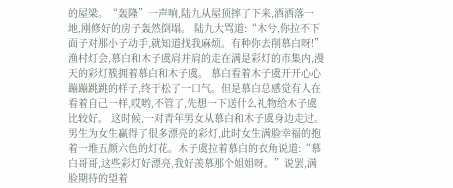的屋梁。“轰隆”一声响,陆九从屋顶摔了下来,酒洒落一地,刚修好的房子轰然倒塌。 陆九大骂道:“木兮,你拉不下面子对那小子动手,就知道找我麻烦。有种你去削慕白呀!” 渔村灯会,慕白和木子虞肩并肩的走在满是彩灯的市集内,漫天的彩灯簇拥着慕白和木子虞。 慕白看着木子虞开开心心蹦蹦跳跳的样子,终于松了一口气。但是慕白总感觉有人在看着自己一样,哎哟,不管了,先想一下送什么礼物给木子虞比较好。 这时候,一对青年男女从慕白和木子虞身边走过。男生为女生赢得了很多漂亮的彩灯,此时女生满脸幸福的抱着一堆五颜六色的灯花。木子虞拉着慕白的衣角说道:“慕白哥哥,这些彩灯好漂亮,我好羡慕那个姐姐呀。”说罢,满脸期待的望着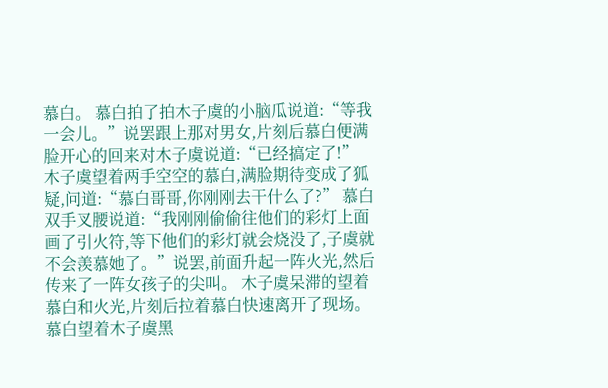慕白。 慕白拍了拍木子虞的小脑瓜说道:“等我一会儿。”说罢跟上那对男女,片刻后慕白便满脸开心的回来对木子虞说道:“已经搞定了!” 木子虞望着两手空空的慕白,满脸期待变成了狐疑,问道:“慕白哥哥,你刚刚去干什么了?” 慕白双手叉腰说道:“我刚刚偷偷往他们的彩灯上面画了引火符,等下他们的彩灯就会烧没了,子虞就不会羡慕她了。”说罢,前面升起一阵火光,然后传来了一阵女孩子的尖叫。 木子虞呆滞的望着慕白和火光,片刻后拉着慕白快速离开了现场。 慕白望着木子虞黑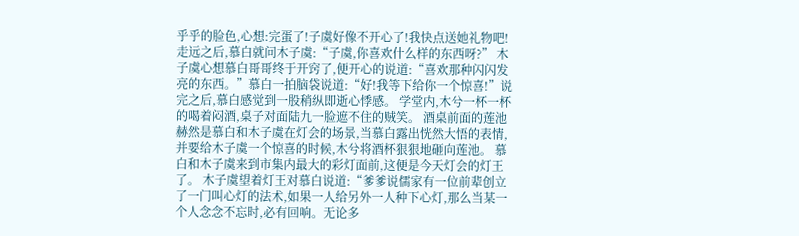乎乎的脸色,心想:完蛋了!子虞好像不开心了!我快点送她礼物吧! 走远之后,慕白就问木子虞:“子虞,你喜欢什么样的东西呀?” 木子虞心想慕白哥哥终于开窍了,便开心的说道:“喜欢那种闪闪发亮的东西。”慕白一拍脑袋说道:“好!我等下给你一个惊喜!”说完之后,慕白感觉到一股稍纵即逝心悸感。 学堂内,木兮一杯一杯的喝着闷酒,桌子对面陆九一脸遮不住的贼笑。 酒桌前面的莲池赫然是慕白和木子虞在灯会的场景,当慕白露出恍然大悟的表情,并要给木子虞一个惊喜的时候,木兮将酒杯狠狠地砸向莲池。 慕白和木子虞来到市集内最大的彩灯面前,这便是今天灯会的灯王了。 木子虞望着灯王对慕白说道:“爹爹说儒家有一位前辈创立了一门叫心灯的法术,如果一人给另外一人种下心灯,那么当某一个人念念不忘时,必有回响。无论多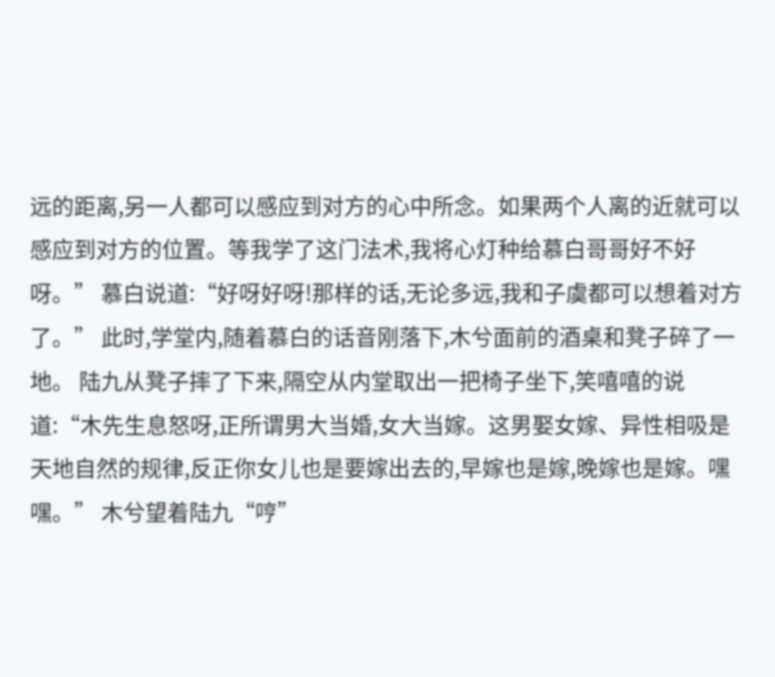远的距离,另一人都可以感应到对方的心中所念。如果两个人离的近就可以感应到对方的位置。等我学了这门法术,我将心灯种给慕白哥哥好不好呀。” 慕白说道:“好呀好呀!那样的话,无论多远,我和子虞都可以想着对方了。” 此时,学堂内,随着慕白的话音刚落下,木兮面前的酒桌和凳子碎了一地。 陆九从凳子摔了下来,隔空从内堂取出一把椅子坐下,笑嘻嘻的说道:“木先生息怒呀,正所谓男大当婚,女大当嫁。这男娶女嫁、异性相吸是天地自然的规律,反正你女儿也是要嫁出去的,早嫁也是嫁,晚嫁也是嫁。嘿嘿。” 木兮望着陆九“哼”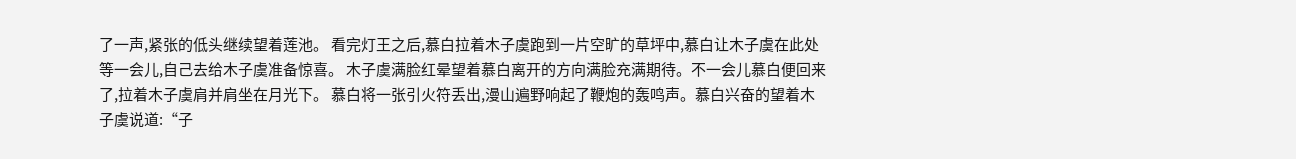了一声,紧张的低头继续望着莲池。 看完灯王之后,慕白拉着木子虞跑到一片空旷的草坪中,慕白让木子虞在此处等一会儿,自己去给木子虞准备惊喜。 木子虞满脸红晕望着慕白离开的方向满脸充满期待。不一会儿慕白便回来了,拉着木子虞肩并肩坐在月光下。 慕白将一张引火符丢出,漫山遍野响起了鞭炮的轰鸣声。慕白兴奋的望着木子虞说道:“子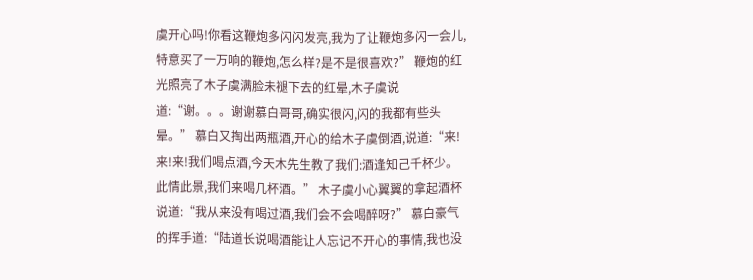虞开心吗!你看这鞭炮多闪闪发亮,我为了让鞭炮多闪一会儿,特意买了一万响的鞭炮,怎么样?是不是很喜欢?” 鞭炮的红光照亮了木子虞满脸未褪下去的红晕,木子虞说道:“谢。。。谢谢慕白哥哥,确实很闪,闪的我都有些头晕。” 慕白又掏出两瓶酒,开心的给木子虞倒酒,说道:“来!来!来!我们喝点酒,今天木先生教了我们:酒逢知己千杯少。此情此景,我们来喝几杯酒。” 木子虞小心翼翼的拿起酒杯说道:“我从来没有喝过酒,我们会不会喝醉呀?” 慕白豪气的挥手道:“陆道长说喝酒能让人忘记不开心的事情,我也没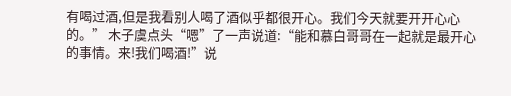有喝过酒,但是我看别人喝了酒似乎都很开心。我们今天就要开开心心的。” 木子虞点头“嗯”了一声说道:“能和慕白哥哥在一起就是最开心的事情。来!我们喝酒!”说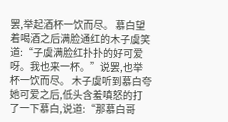罢,举起酒杯一饮而尽。 慕白望着喝酒之后满脸通红的木子虞笑道:“子虞满脸红扑扑的好可爱呀。我也来一杯。”说罢,也举杯一饮而尽。 木子虞听到慕白夸她可爱之后,低头含羞嗔怒的打了一下慕白,说道:“那慕白哥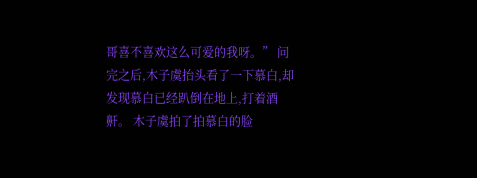哥喜不喜欢这么可爱的我呀。” 问完之后,木子虞抬头看了一下慕白,却发现慕白已经趴倒在地上,打着酒鼾。 木子虞拍了拍慕白的脸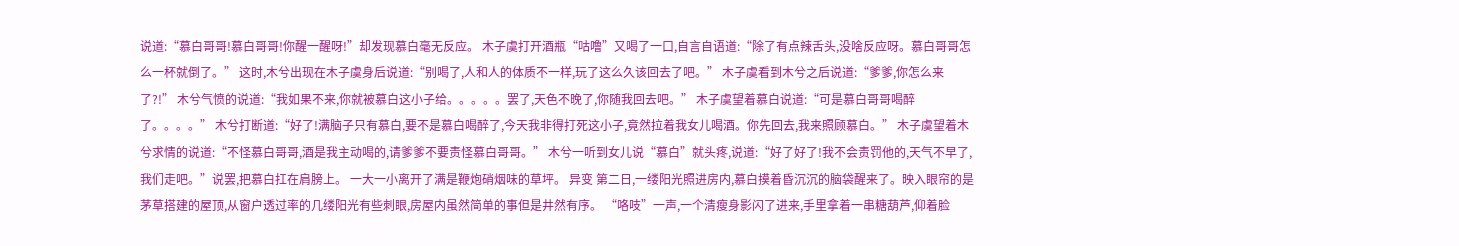说道:“慕白哥哥!慕白哥哥!你醒一醒呀!”却发现慕白毫无反应。 木子虞打开酒瓶“咕噜”又喝了一口,自言自语道:“除了有点辣舌头,没啥反应呀。慕白哥哥怎么一杯就倒了。” 这时,木兮出现在木子虞身后说道:“别喝了,人和人的体质不一样,玩了这么久该回去了吧。” 木子虞看到木兮之后说道:“爹爹,你怎么来了?!” 木兮气愤的说道:“我如果不来,你就被慕白这小子给。。。。。罢了,天色不晚了,你随我回去吧。” 木子虞望着慕白说道:“可是慕白哥哥喝醉了。。。。” 木兮打断道:“好了!满脑子只有慕白,要不是慕白喝醉了,今天我非得打死这小子,竟然拉着我女儿喝酒。你先回去,我来照顾慕白。” 木子虞望着木兮求情的说道:“不怪慕白哥哥,酒是我主动喝的,请爹爹不要责怪慕白哥哥。” 木兮一听到女儿说“慕白”就头疼,说道:“好了好了!我不会责罚他的,天气不早了,我们走吧。”说罢,把慕白扛在肩膀上。 一大一小离开了满是鞭炮硝烟味的草坪。 异变 第二日,一缕阳光照进房内,慕白摸着昏沉沉的脑袋醒来了。映入眼帘的是茅草搭建的屋顶,从窗户透过率的几缕阳光有些刺眼,房屋内虽然简单的事但是井然有序。 “咯吱”一声,一个清瘦身影闪了进来,手里拿着一串糖葫芦,仰着脸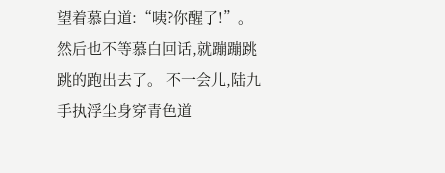望着慕白道:“咦?你醒了!”。然后也不等慕白回话,就蹦蹦跳跳的跑出去了。 不一会儿,陆九手执浮尘身穿青色道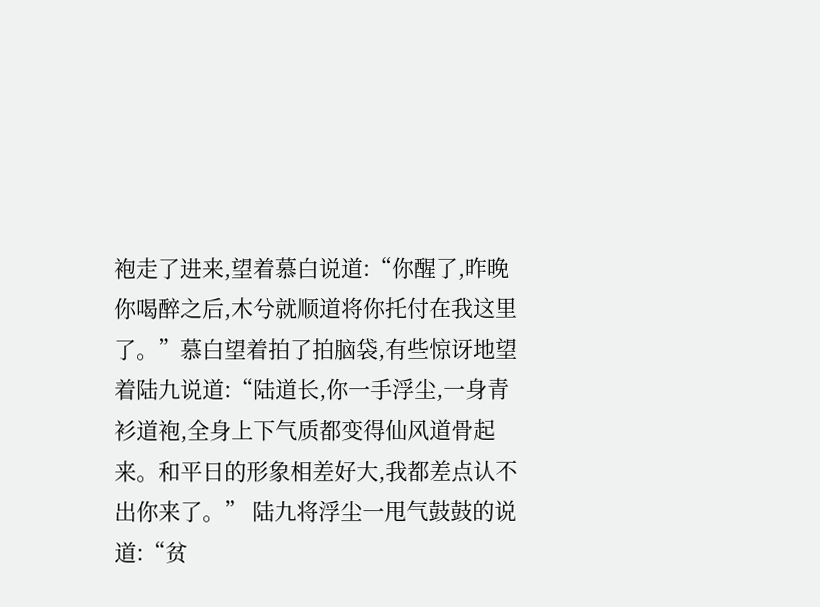袍走了进来,望着慕白说道:“你醒了,昨晚你喝醉之后,木兮就顺道将你托付在我这里了。”慕白望着拍了拍脑袋,有些惊讶地望着陆九说道:“陆道长,你一手浮尘,一身青衫道袍,全身上下气质都变得仙风道骨起来。和平日的形象相差好大,我都差点认不出你来了。” 陆九将浮尘一甩气鼓鼓的说道:“贫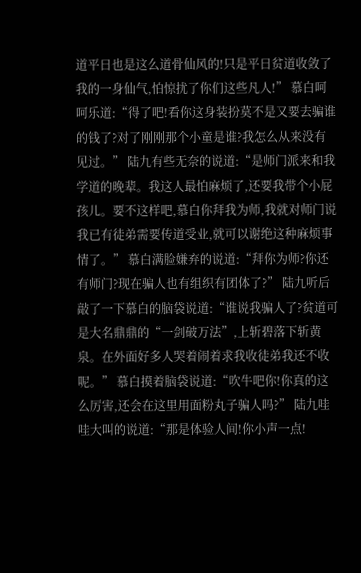道平日也是这么道骨仙风的!只是平日贫道收敛了我的一身仙气,怕惊扰了你们这些凡人!” 慕白呵呵乐道:“得了吧!看你这身装扮莫不是又要去骗谁的钱了?对了刚刚那个小童是谁?我怎么从来没有见过。” 陆九有些无奈的说道:“是师门派来和我学道的晚辈。我这人最怕麻烦了,还要我带个小屁孩儿。要不这样吧,慕白你拜我为师,我就对师门说我已有徒弟需要传道受业,就可以谢绝这种麻烦事情了。” 慕白满脸嫌弃的说道:“拜你为师?你还有师门?现在骗人也有组织有团体了?” 陆九听后敲了一下慕白的脑袋说道:“谁说我骗人了?贫道可是大名鼎鼎的“一剑破万法”,上斩碧落下斩黄泉。在外面好多人哭着闹着求我收徒弟我还不收呢。” 慕白摸着脑袋说道:“吹牛吧你!你真的这么厉害,还会在这里用面粉丸子骗人吗?” 陆九哇哇大叫的说道:“那是体验人间!你小声一点!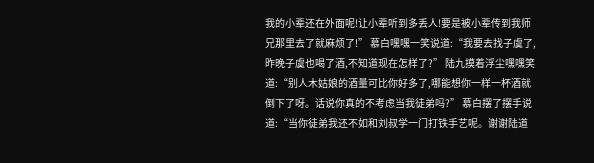我的小辈还在外面呢!让小辈听到多丢人!要是被小辈传到我师兄那里去了就麻烦了!” 慕白嘿嘿一笑说道:“我要去找子虞了,昨晚子虞也喝了酒,不知道现在怎样了?” 陆九摸着浮尘嘿嘿笑道:“别人木姑娘的酒量可比你好多了,哪能想你一样一杯酒就倒下了呀。话说你真的不考虑当我徒弟吗?” 慕白摆了摆手说道:“当你徒弟我还不如和刘叔学一门打铁手艺呢。谢谢陆道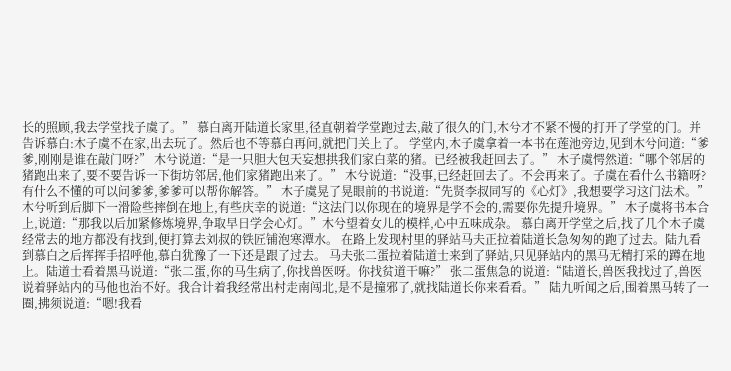长的照顾,我去学堂找子虞了。” 慕白离开陆道长家里,径直朝着学堂跑过去,敲了很久的门,木兮才不紧不慢的打开了学堂的门。并告诉慕白:木子虞不在家,出去玩了。然后也不等慕白再问,就把门关上了。 学堂内,木子虞拿着一本书在莲池旁边,见到木兮问道:“爹爹,刚刚是谁在敲门呀?” 木兮说道:“是一只胆大包天妄想拱我们家白菜的猪。已经被我赶回去了。” 木子虞愕然道:“哪个邻居的猪跑出来了,要不要告诉一下街坊邻居,他们家猪跑出来了。” 木兮说道:“没事,已经赶回去了。不会再来了。子虞在看什么书籍呀?有什么不懂的可以问爹爹,爹爹可以帮你解答。” 木子虞晃了晃眼前的书说道:“先贤李叔同写的《心灯》,我想要学习这门法术。” 木兮听到后脚下一滑险些摔倒在地上,有些庆幸的说道:“这法门以你现在的境界是学不会的,需要你先提升境界。” 木子虞将书本合上,说道:“那我以后加紧修炼境界,争取早日学会心灯。”木兮望着女儿的模样,心中五味成杂。 慕白离开学堂之后,找了几个木子虞经常去的地方都没有找到,便打算去刘叔的铁匠铺泡寒潭水。 在路上发现村里的驿站马夫正拉着陆道长急匆匆的跑了过去。陆九看到慕白之后挥挥手招呼他,慕白犹豫了一下还是跟了过去。 马夫张二蛋拉着陆道士来到了驿站,只见驿站内的黑马无精打采的蹲在地上。陆道士看着黑马说道:“张二蛋,你的马生病了,你找兽医呀。你找贫道干嘛?” 张二蛋焦急的说道:“陆道长,兽医我找过了,兽医说着驿站内的马他也治不好。我合计着我经常出村走南闯北,是不是撞邪了,就找陆道长你来看看。” 陆九听闻之后,围着黑马转了一圈,拂须说道:“嗯!我看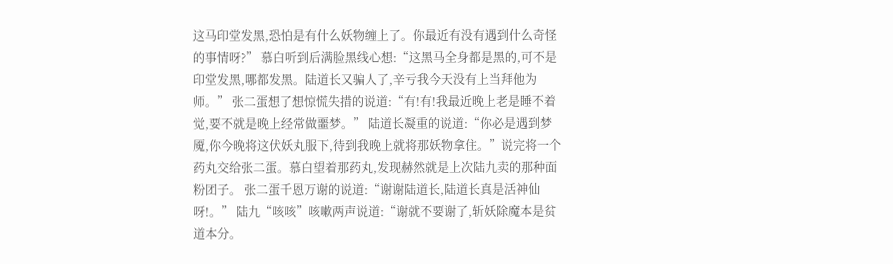这马印堂发黑,恐怕是有什么妖物缠上了。你最近有没有遇到什么奇怪的事情呀?” 慕白听到后满脸黑线心想:“这黑马全身都是黑的,可不是印堂发黑,哪都发黑。陆道长又骗人了,辛亏我今天没有上当拜他为师。” 张二蛋想了想惊慌失措的说道:“有!有!我最近晚上老是睡不着觉,要不就是晚上经常做噩梦。” 陆道长凝重的说道:“你必是遇到梦魇,你今晚将这伏妖丸服下,待到我晚上就将那妖物拿住。”说完将一个药丸交给张二蛋。慕白望着那药丸,发现赫然就是上次陆九卖的那种面粉团子。 张二蛋千恩万谢的说道:“谢谢陆道长,陆道长真是活神仙呀!。” 陆九“咳咳”咳嗽两声说道:“谢就不要谢了,斩妖除魔本是贫道本分。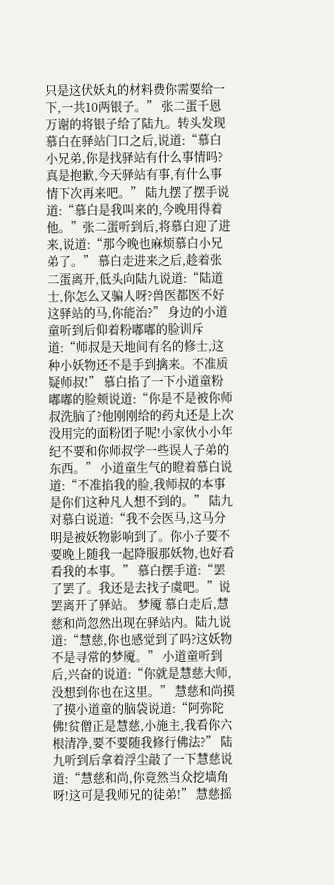只是这伏妖丸的材料费你需要给一下,一共10两银子。” 张二蛋千恩万谢的将银子给了陆九。转头发现慕白在驿站门口之后,说道:“慕白小兄弟,你是找驿站有什么事情吗?真是抱歉,今天驿站有事,有什么事情下次再来吧。” 陆九摆了摆手说道:“慕白是我叫来的,今晚用得着他。”张二蛋听到后,将慕白迎了进来,说道:“那今晚也麻烦慕白小兄弟了。” 慕白走进来之后,趁着张二蛋离开,低头向陆九说道:“陆道士,你怎么又骗人呀?兽医都医不好这驿站的马,你能治?” 身边的小道童听到后仰着粉嘟嘟的脸训斥道:“师叔是天地间有名的修士,这种小妖物还不是手到擒来。不准质疑师叔!” 慕白掐了一下小道童粉嘟嘟的脸颊说道:“你是不是被你师叔洗脑了?他刚刚给的药丸还是上次没用完的面粉团子呢!小家伙小小年纪不要和你师叔学一些误人子弟的东西。” 小道童生气的瞪着慕白说道:“不准掐我的脸,我师叔的本事是你们这种凡人想不到的。” 陆九对慕白说道:“我不会医马,这马分明是被妖物影响到了。你小子要不要晚上随我一起降服那妖物,也好看看我的本事。” 慕白摆手道:“罢了罢了。我还是去找子虞吧。”说罢离开了驿站。 梦魇 慕白走后,慧慈和尚忽然出现在驿站内。陆九说道:“慧慈,你也感觉到了吗?这妖物不是寻常的梦魇。” 小道童听到后,兴奋的说道:“你就是慧慈大师,没想到你也在这里。” 慧慈和尚摸了摸小道童的脑袋说道:“阿弥陀佛!贫僧正是慧慈,小施主,我看你六根清净,要不要随我修行佛法?” 陆九听到后拿着浮尘敲了一下慧慈说道:“慧慈和尚,你竟然当众挖墙角呀!这可是我师兄的徒弟!” 慧慈摇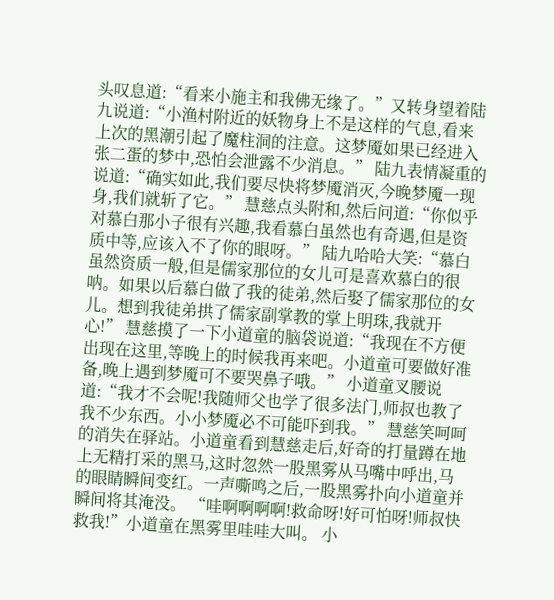头叹息道:“看来小施主和我佛无缘了。”又转身望着陆九说道:“小渔村附近的妖物身上不是这样的气息,看来上次的黑潮引起了魔柱洞的注意。这梦魇如果已经进入张二蛋的梦中,恐怕会泄露不少消息。” 陆九表情凝重的说道:“确实如此,我们要尽快将梦魇消灭,今晚梦魇一现身,我们就斩了它。” 慧慈点头附和,然后问道:“你似乎对慕白那小子很有兴趣,我看慕白虽然也有奇遇,但是资质中等,应该入不了你的眼呀。” 陆九哈哈大笑:“慕白虽然资质一般,但是儒家那位的女儿可是喜欢慕白的很呐。如果以后慕白做了我的徒弟,然后娶了儒家那位的女儿。想到我徒弟拱了儒家副掌教的掌上明珠,我就开心!” 慧慈摸了一下小道童的脑袋说道:“我现在不方便出现在这里,等晚上的时候我再来吧。小道童可要做好准备,晚上遇到梦魇可不要哭鼻子哦。” 小道童叉腰说道:“我才不会呢!我随师父也学了很多法门,师叔也教了我不少东西。小小梦魇必不可能吓到我。” 慧慈笑呵呵的消失在驿站。小道童看到慧慈走后,好奇的打量蹲在地上无精打采的黑马,这时忽然一股黑雾从马嘴中呼出,马的眼睛瞬间变红。一声嘶鸣之后,一股黑雾扑向小道童并瞬间将其淹没。 “哇啊啊啊啊!救命呀!好可怕呀!师叔快救我!”小道童在黑雾里哇哇大叫。 小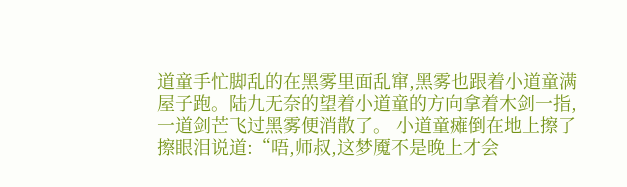道童手忙脚乱的在黑雾里面乱窜,黑雾也跟着小道童满屋子跑。陆九无奈的望着小道童的方向拿着木剑一指,一道剑芒飞过黑雾便消散了。 小道童瘫倒在地上擦了擦眼泪说道:“唔,师叔,这梦魇不是晚上才会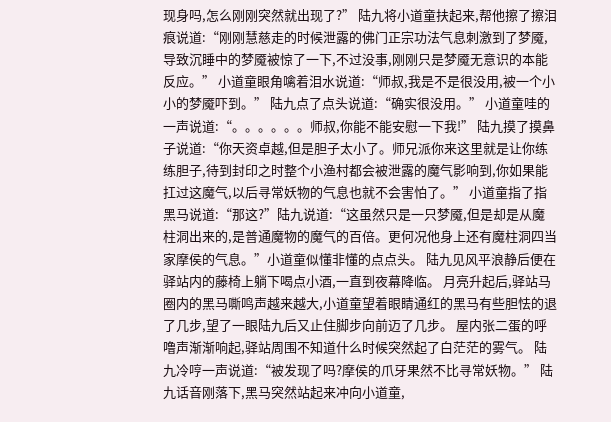现身吗,怎么刚刚突然就出现了?” 陆九将小道童扶起来,帮他擦了擦泪痕说道:“刚刚慧慈走的时候泄露的佛门正宗功法气息刺激到了梦魇,导致沉睡中的梦魇被惊了一下,不过没事,刚刚只是梦魇无意识的本能反应。” 小道童眼角噙着泪水说道:“师叔,我是不是很没用,被一个小小的梦魇吓到。” 陆九点了点头说道:“确实很没用。” 小道童哇的一声说道:“。。。。。。师叔,你能不能安慰一下我!” 陆九摸了摸鼻子说道:“你天资卓越,但是胆子太小了。师兄派你来这里就是让你练练胆子,待到封印之时整个小渔村都会被泄露的魔气影响到,你如果能扛过这魔气,以后寻常妖物的气息也就不会害怕了。” 小道童指了指黑马说道:“那这?”陆九说道:“这虽然只是一只梦魇,但是却是从魔柱洞出来的,是普通魔物的魔气的百倍。更何况他身上还有魔柱洞四当家摩侯的气息。”小道童似懂非懂的点点头。 陆九见风平浪静后便在驿站内的藤椅上躺下喝点小酒,一直到夜幕降临。 月亮升起后,驿站马圈内的黑马嘶鸣声越来越大,小道童望着眼睛通红的黑马有些胆怯的退了几步,望了一眼陆九后又止住脚步向前迈了几步。 屋内张二蛋的呼噜声渐渐响起,驿站周围不知道什么时候突然起了白茫茫的雾气。 陆九冷哼一声说道:“被发现了吗?摩侯的爪牙果然不比寻常妖物。” 陆九话音刚落下,黑马突然站起来冲向小道童,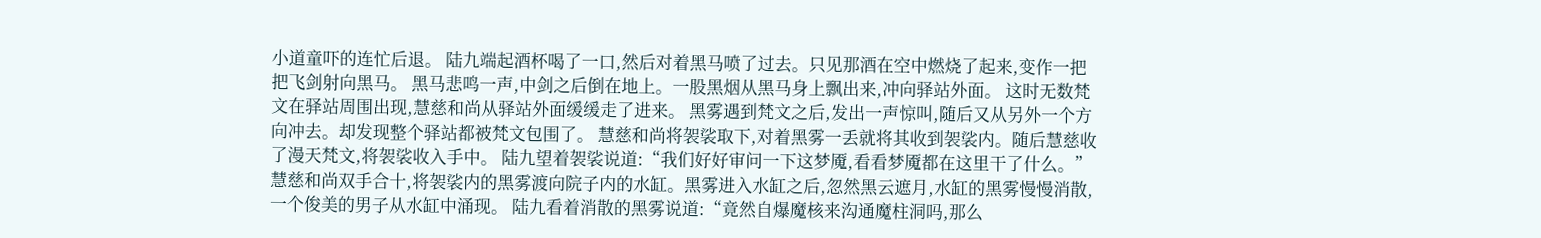小道童吓的连忙后退。 陆九端起酒杯喝了一口,然后对着黑马喷了过去。只见那酒在空中燃烧了起来,变作一把把飞剑射向黑马。 黑马悲鸣一声,中剑之后倒在地上。一股黑烟从黑马身上飘出来,冲向驿站外面。 这时无数梵文在驿站周围出现,慧慈和尚从驿站外面缓缓走了进来。 黑雾遇到梵文之后,发出一声惊叫,随后又从另外一个方向冲去。却发现整个驿站都被梵文包围了。 慧慈和尚将袈裟取下,对着黑雾一丢就将其收到袈裟内。随后慧慈收了漫天梵文,将袈裟收入手中。 陆九望着袈裟说道:“我们好好审问一下这梦魇,看看梦魇都在这里干了什么。” 慧慈和尚双手合十,将袈裟内的黑雾渡向院子内的水缸。黑雾进入水缸之后,忽然黑云遮月,水缸的黑雾慢慢消散,一个俊美的男子从水缸中涌现。 陆九看着消散的黑雾说道:“竟然自爆魔核来沟通魔柱洞吗,那么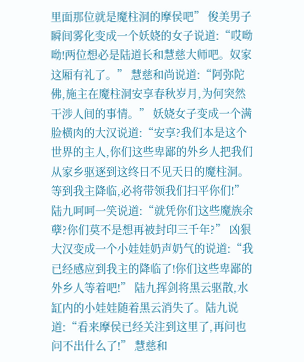里面那位就是魔柱洞的摩侯吧” 俊美男子瞬间雾化变成一个妖娆的女子说道:“哎呦呦!两位想必是陆道长和慧慈大师吧。奴家这厢有礼了。” 慧慈和尚说道:“阿弥陀佛,施主在魔柱洞安享春秋岁月,为何突然干涉人间的事情。” 妖娆女子变成一个满脸横肉的大汉说道:“安享?我们本是这个世界的主人,你们这些卑鄙的外乡人把我们从家乡驱逐到这终日不见天日的魔柱洞。等到我主降临,必将带领我们扫平你们!” 陆九呵呵一笑说道:“就凭你们这些魔族余孽?你们莫不是想再被封印三千年?” 凶狠大汉变成一个小娃娃奶声奶气的说道:“我已经感应到我主的降临了!你们这些卑鄙的外乡人等着吧!” 陆九挥剑将黑云驱散,水缸内的小娃娃随着黑云消失了。陆九说道:“看来摩侯已经关注到这里了,再问也问不出什么了!” 慧慈和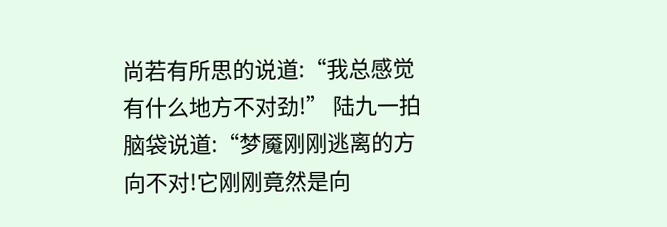尚若有所思的说道:“我总感觉有什么地方不对劲!” 陆九一拍脑袋说道:“梦魇刚刚逃离的方向不对!它刚刚竟然是向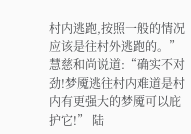村内逃跑,按照一般的情况应该是往村外逃跑的。” 慧慈和尚说道:“确实不对劲!梦魇逃往村内难道是村内有更强大的梦魇可以庇护它!” 陆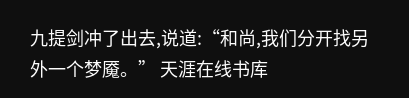九提剑冲了出去,说道:“和尚,我们分开找另外一个梦魇。” 天涯在线书库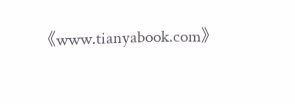《www.tianyabook.com》